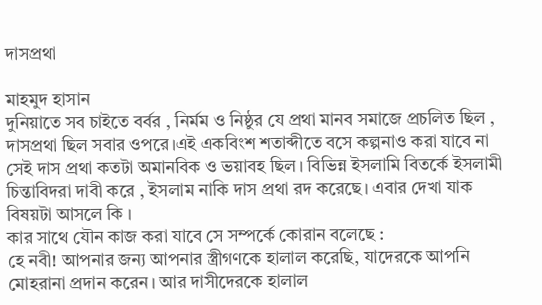দাসপ্রথা

মাহমুদ হাসান
দুনিয়াতে সব চাইতে বর্বর , নির্মম ও নিষ্ঠুর যে প্রথা মানব সমাজে প্রচলিত ছিল , দাসপ্রথা ছিল সবার ওপরে।এই একবিংশ শতাব্দীতে বসে কল্পনাও করা যাবে না সেই দাস প্রথা কতটা অমানবিক ও ভয়াবহ ছিল। বিভিন্ন ইসলামি বিতর্কে ইসলামী চিন্তাবিদরা দাবী করে , ইসলাম নাকি দাস প্রথা রদ করেছে। এবার দেখা যাক বিষয়টা আসলে কি ।
কার সাথে যৌন কাজ করা যাবে সে সম্পর্কে কোরান বলেছে :
হে নবী! আপনার জন্য আপনার স্ত্রীগণকে হালাল করেছি, যাদেরকে আপনি মোহরানা প্রদান করেন। আর দাসীদেরকে হালাল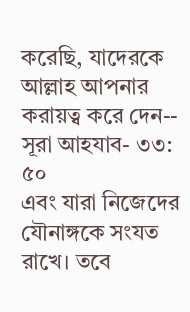করেছি, যাদেরকে আল্লাহ আপনার করায়ত্ব করে দেন-- সূরা আহযাব- ৩৩: ৫০
এবং যারা নিজেদের যৌনাঙ্গকে সংযত রাখে। তবে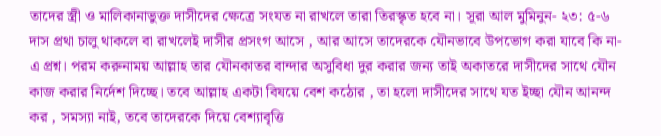তাদের স্ত্রী ও মালিকানাভুক্ত দাসীদের ক্ষেত্রে সংযত না রাখলে তারা তিরস্কৃত হবে না। সূরা আল মুমিনুন- ২৩: ৫-৬
দাস প্রথা চালু থাকলে বা রাখলেই দাসীর প্রসংগ আসে , আর আসে তাদেরকে যৌনভাবে উপভোগ করা যাবে কি না- এ প্রশ্ন। পরম করুনাময় আল্লাহ তার যৌনকাতর বান্দার অসুবিধা দুর করার জন্য তাই অকাতরে দাসীদের সাথে যৌন কাজ করার নির্দেশ দিচ্ছে। তবে আল্লাহ একটা বিষয়ে বেশ কঠোর , তা হলো দাসীদের সাথে যত ইচ্ছা যৌন আনন্দ কর , সমস্যা নাই, তবে তাদেরকে দিয়ে বেশ্যাবৃত্তি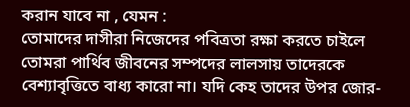করান যাবে না , যেমন :
তোমাদের দাসীরা নিজেদের পবিত্রতা রক্ষা করতে চাইলে তোমরা পার্থিব জীবনের সম্পদের লালসায় তাদেরকে বেশ্যাবৃত্তিতে বাধ্য কারো না। যদি কেহ তাদের উপর জোর-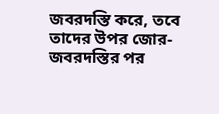জবরদস্তি করে, তবে তাদের উপর জোর-জবরদস্তির পর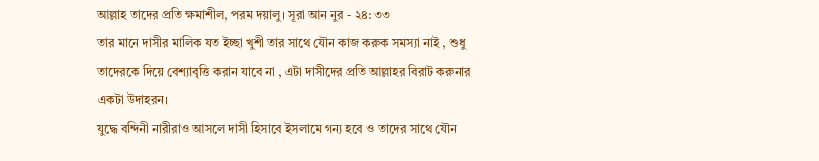আল্লাহ তাদের প্রতি ক্ষমাশীল, পরম দয়ালু। সূরা আন নুর - ২৪: ৩৩
তার মানে দাসীর মালিক যত ইচ্ছা খুশী তার সাথে যৌন কাজ করুক সমস্যা নাই , শুধু তাদেরকে দিয়ে বেশ্যাবৃত্তি করান যাবে না , এটা দাসীদের প্রতি আল্লাহর বিরাট করুনার একটা উদাহরন।
যুদ্ধে বন্দিনী নারীরাও আসলে দাসী হিসাবে ইসলামে গন্য হবে ও তাদের সাথে যৌন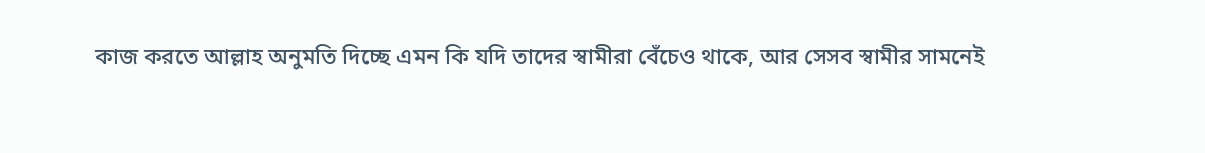কাজ করতে আল্লাহ অনুমতি দিচ্ছে এমন কি যদি তাদের স্বামীরা বেঁচেও থাকে, আর সেসব স্বামীর সামনেই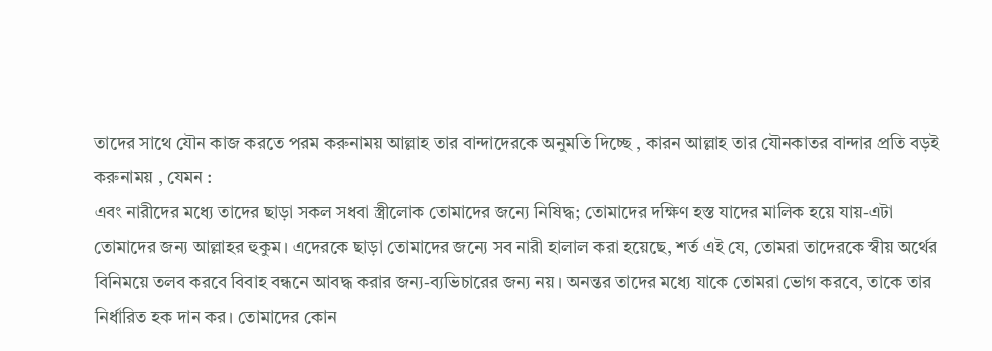তাদের সাথে যৌন কাজ করতে পরম করুনাময় আল্লাহ তার বান্দাদেরকে অনুমতি দিচ্ছে , কারন আল্লাহ তার যৌনকাতর বান্দার প্রতি বড়ই করুনাময় , যেমন :
এবং নারীদের মধ্যে তাদের ছাড়া সকল সধবা স্ত্রীলোক তোমাদের জন্যে নিষিদ্ধ; তোমাদের দক্ষিণ হস্ত যাদের মালিক হয়ে যায়-এটা তোমাদের জন্য আল্লাহর হুকুম। এদেরকে ছাড়া তোমাদের জন্যে সব নারী হালাল করা হয়েছে, শর্ত এই যে, তোমরা তাদেরকে স্বীয় অর্থের বিনিময়ে তলব করবে বিবাহ বন্ধনে আবদ্ধ করার জন্য-ব্যভিচারের জন্য নয়। অনন্তর তাদের মধ্যে যাকে তোমরা ভোগ করবে, তাকে তার নির্ধারিত হক দান কর। তোমাদের কোন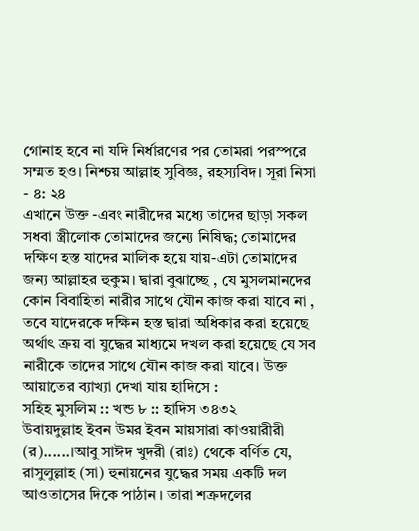গোনাহ হবে না যদি নির্ধারণের পর তোমরা পরস্পরে সম্মত হও। নিশ্চয় আল্লাহ সুবিজ্ঞ, রহস্যবিদ। সূরা নিসা - ৪: ২৪
এখানে উক্ত -এবং নারীদের মধ্যে তাদের ছাড়া সকল সধবা স্ত্রীলোক তোমাদের জন্যে নিষিদ্ধ; তোমাদের দক্ষিণ হস্ত যাদের মালিক হয়ে যায়-এটা তোমাদের জন্য আল্লাহর হুকুম। দ্বারা বুঝাচ্ছে , যে মুসলমানদের কোন বিবাহিতা নারীর সাথে যৌন কাজ করা যাবে না , তবে যাদেরকে দক্ষিন হস্ত দ্বারা অধিকার করা হয়েছে অর্থাৎ ক্রয় বা যুদ্ধের মাধ্যমে দখল করা হয়েছে যে সব নারীকে তাদের সাথে যৌন কাজ করা যাবে। উক্ত আয়াতের ব্যাখ্যা দেখা যায় হাদিসে :
সহিহ মুসলিম :: খন্ড ৮ :: হাদিস ৩৪৩২
উবায়দুল্লাহ ইবন উমর ইবন মায়সারা কাওয়ারীরী (র)......।আবু সাঈদ খুদরী (রাঃ) থেকে বর্ণিত যে, রাসুলুল্লাহ (সা) হুনায়নের যুদ্ধের সময় একটি দল আওতাসের দিকে পাঠান । তারা শক্রদলের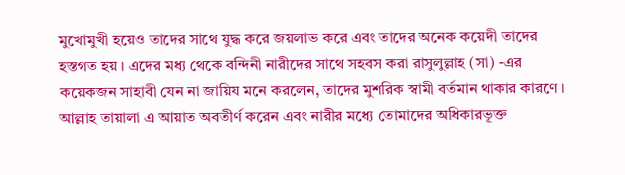মুখোমুখী হয়েও তাদের সাথে যুদ্ধ করে জয়লাভ করে এবং তাদের অনেক কয়েদী তাদের হস্তগত হয় । এদের মধ্য থেকে বন্দিনী নারীদের সাথে সহবস করা রাসুলুল্লাহ (সা) -এর কয়েকজন সাহাবী যেন না জায়িয মনে করলেন, তাদের মুশরিক স্বামী বর্তমান থাকার কারণে । আল্লাহ তায়ালা এ আয়াত অবতীর্ণ করেন এবং নারীর মধ্যে তোমাদের অধিকারভূক্ত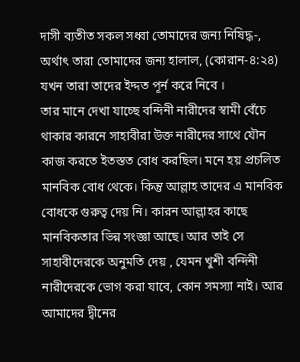দাসী ব্যতীত সকল সধ্বা তোমাদের জন্য নিষিদ্ধ-, অর্থাৎ তারা তোমাদের জন্য হালাল, (কোরান-৪:২৪) যখন তারা তাদের ইদ্দত পূর্ন করে নিবে ।
তার মানে দেখা যাচ্ছে বন্দিনী নারীদের স্বামী বেঁচে থাকার কারনে সাহাবীরা উক্ত নারীদের সাথে যৌন কাজ করতে ইতস্তত বোধ করছিল। মনে হয় প্রচলিত মানবিক বোধ থেকে। কিন্তু আল্লাহ তাদের এ মানবিক বোধকে গুরুত্ব দেয় নি। কারন আল্লাহর কাছে মানবিকতার ভিন্ন সংজ্ঞা আছে। আর তাই সে সাহাবীদেরকে অনুমতি দেয় , যেমন খুশী বন্দিনী নারীদেরকে ভোগ করা যাবে, কোন সমস্যা নাই। আর আমাদের দ্বীনের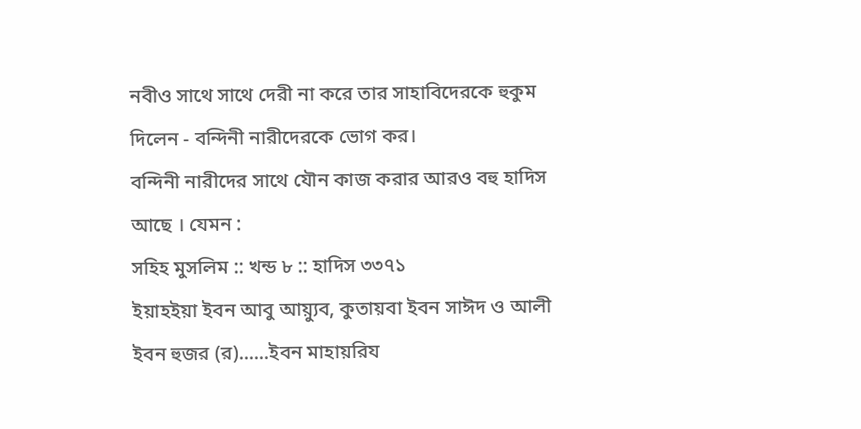নবীও সাথে সাথে দেরী না করে তার সাহাবিদেরকে হুকুম দিলেন - বন্দিনী নারীদেরকে ভোগ কর।
বন্দিনী নারীদের সাথে যৌন কাজ করার আরও বহু হাদিস আছে । যেমন :
সহিহ মুসলিম :: খন্ড ৮ :: হাদিস ৩৩৭১
ইয়াহইয়া ইবন আবু আয়্যুব, কুতায়বা ইবন সাঈদ ও আলী ইবন হুজর (র)......ইবন মাহায়রিয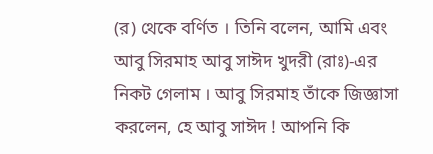(র) থেকে বর্ণিত । তিনি বলেন, আমি এবং আবু সিরমাহ আবু সাঈদ খুদরী (রাঃ)-এর নিকট গেলাম । আবু সিরমাহ তাঁকে জিজ্ঞাসা করলেন, হে আবু সাঈদ ! আপনি কি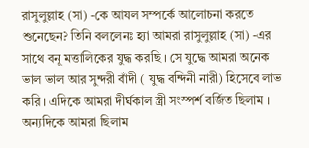রাসুলুল্লাহ (সা) -কে আযল সম্পর্কে আলোচনা করতে শুনেছেন? তিনি বললেনঃ হ্যা আমরা রাসুলুল্লাহ (সা) -এর সাথে বনূ মত্তালিকের যুদ্ধ করছি । সে যুদ্ধে আমরা অনেক ভাল ভাল আর সুন্দরী বাঁদী ( যুদ্ধ বন্দিনী নারী) হিসেবে লাভ করি । এদিকে আমরা দীর্ঘকাল স্ত্রী সংস্পর্শ বর্জিত ছিলাম । অন্যদিকে আমরা ছিলাম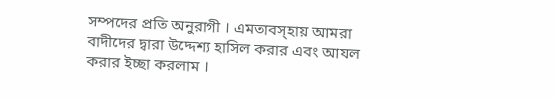সম্পদের প্রতি অনুরাগী । এমতাবস্হায় আমরা বাদীদের দ্বারা উদ্দেশ্য হাসিল করার এবং আযল করার ইচ্ছা করলাম ।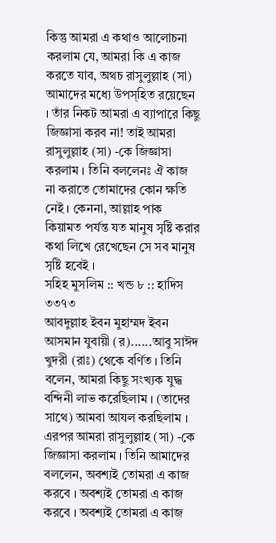কিন্তু আমরা এ কথাও আলোচনা করলাম যে, আমরা কি এ কাজ করতে যাব, অথচ রাসুলুল্লাহ (সা) আমাদের মধ্যে উপস্হিত রয়েছেন । তাঁর নিকট আমরা এ ব্যাপারে কিছু জিজ্ঞাসা করব না! তাই আমরা রাসুলুল্লাহ (সা) -কে জিজ্ঞাসা করলাম । তিনি বললেনঃ ঐ কাজ না করাতে তোমাদের কোন ক্ষতি নেই । কেননা, আল্লাহ পাক কিয়ামত পর্যন্ত যত মানুষ সৃষ্টি করার কথা লিখে রেখেছেন সে সব মানুষ সৃষ্টি হবেই ।
সহিহ মুসলিম :: খন্ড ৮ :: হাদিস ৩৩৭৩
আবদুল্লাহ ইবন মুহাম্মদ ইবন আসমান যুবায়ী (র)......আবু সাঈদ খুদরী (রাঃ) থেকে বর্ণিত । তিনি বলেন, আমরা কিছু সংখ্যক যুদ্ধ বন্দিনী লাভ করেছিলাম । (তাদের সাথে) আমবা আযল করছিলাম । এরপর আমরা রাসুলুল্লাহ (সা) -কে জিজ্ঞাসা করলাম । তিনি আমাদের বললেন, অবশ্যই তোমরা এ কাজ করবে । অবশ্যই তোমরা এ কাজ করবে । অবশ্যই তোমরা এ কাজ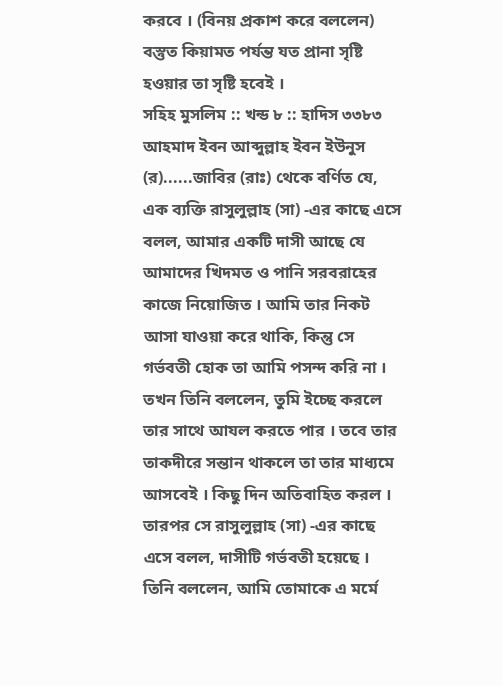করবে । (বিনয় প্রকাশ করে বললেন) বস্তুত কিয়ামত পর্যন্ত যত প্রানা সৃষ্টি হওয়ার তা সৃষ্টি হবেই ।
সহিহ মুসলিম :: খন্ড ৮ :: হাদিস ৩৩৮৩
আহমাদ ইবন আব্দুল্লাহ ইবন ইউনুস (র)......জাবির (রাঃ) থেকে বর্ণিত যে, এক ব্যক্তি রাসুলুল্লাহ (সা) -এর কাছে এসে বলল, আমার একটি দাসী আছে যে আমাদের খিদমত ও পানি সরবরাহের কাজে নিয়োজিত । আমি তার নিকট আসা যাওয়া করে থাকি, কিন্তু সে গর্ভবতী হোক তা আমি পসন্দ করি না । তখন তিনি বললেন, তুমি ইচ্ছে করলে তার সাথে আযল করতে পার । তবে তার তাকদীরে সন্তান থাকলে তা তার মাধ্যমে আসবেই । কিছু দিন অতিবাহিত করল । তারপর সে রাসুলুল্লাহ (সা) -এর কাছে এসে বলল, দাসীটি গর্ভবতী হয়েছে । তিনি বললেন, আমি তোমাকে এ মর্মে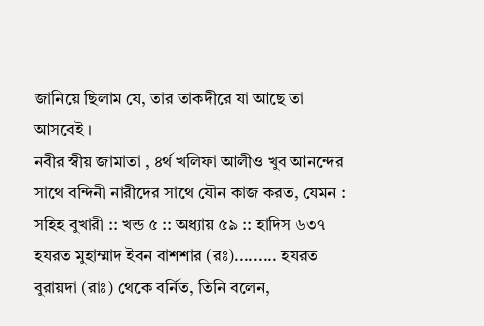জানিয়ে ছিলাম যে, তার তাকদীরে যা আছে তা আসবেই ।
নবীর স্বীয় জামাতা , ৪র্থ খলিফা আলীও খুব আনন্দের সাথে বন্দিনী নারীদের সাথে যৌন কাজ করত, যেমন :
সহিহ বুখারী :: খন্ড ৫ :: অধ্যায় ৫৯ :: হাদিস ৬৩৭
হযরত মুহাম্মাদ ইবন বাশশার (রঃ)......... হযরত বুরায়দা (রাঃ) থেকে বর্নিত, তিনি বলেন,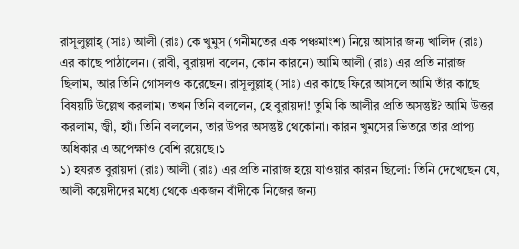রাসূলুল্লাহ্ (সাঃ) আলী (রাঃ) কে খুমুস (গনীমতের এক পঞ্চমাংশ) নিয়ে আসার জন্য খালিদ (রাঃ) এর কাছে পাঠালেন। (রাবী, বুরায়দা বলেন, কোন কারনে) আমি আলী (রাঃ) এর প্রতি নারাজ ছিলাম, আর তিনি গোসলও করেছেন। রাসূলুল্লাহ্ (সাঃ) এর কাছে ফিরে আসলে আমি তাঁর কাছে বিষয়টি উল্লেখ করলাম। তখন তিনি বললেন, হে বুরায়দা! তুমি কি আলীর প্রতি অসন্তুষ্ট? আমি উত্তর করলাম, জ্বী, হ্যাঁ। তিনি বললেন, তার উপর অসন্তুষ্ট থেকোনা। কারন খুমসের ভিতরে তার প্রাপ্য অধিকার এ অপেক্ষাও বেশি রয়েছে।১
১) হযরত বুরায়দা (রাঃ) আলী (রাঃ) এর প্রতি নারাজ হয়ে যাওয়ার কারন ছিলো: তিনি দেখেছেন যে, আলী কয়েদীদের মধ্যে থেকে একজন বাঁদীকে নিজের জন্য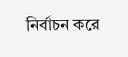নির্বাচন করে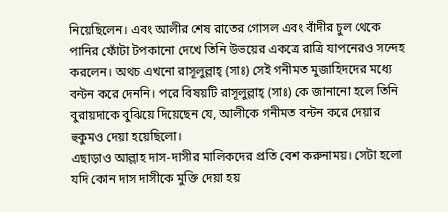নিয়েছিলেন। এবং আলীর শেষ রাতের গোসল এবং বাঁদীর চুল থেকে পানির ফোঁটা টপকানো দেখে তিনি উভয়ের একত্রে রাত্রি যাপনেরও সন্দেহ করলেন। অথচ এখনো রাসূলুল্লাহ্ (সাঃ) সেই গনীমত মুজাহিদদের মধ্যে বন্টন করে দেননি। পরে বিষয়টি রাসূলুল্লাহ্ (সাঃ) কে জানানো হলে তিনি বুরায়দাকে বুঝিয়ে দিয়েছেন যে, আলীকে গনীমত বন্টন করে দেয়ার হুকুমও দেয়া হয়েছিলো।
এছাড়াও আল্লাহ দাস-দাসীর মালিকদের প্রতি বেশ করুনাময়। সেটা হলো যদি কোন দাস দাসীকে মুক্তি দেয়া হয়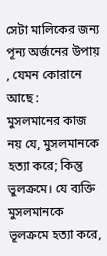সেটা মালিকের জন্য পূন্য অর্জনের উপায় , যেমন কোরানে আছে :
মুসলমানের কাজ নয় যে, মুসলমানকে হত্যা করে; কিন্তু ভুলক্রমে। যে ব্যক্তি মুসলমানকে ভূলক্রমে হত্যা করে,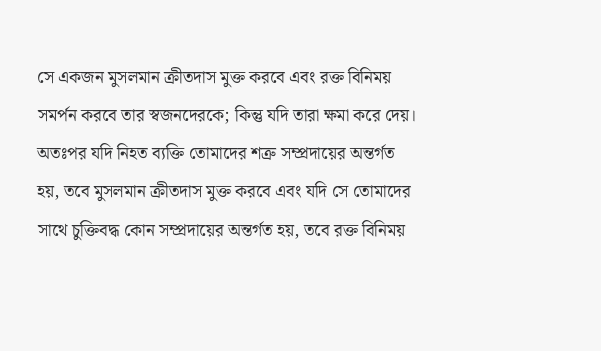সে একজন মুসলমান ক্রীতদাস মুক্ত করবে এবং রক্ত বিনিময় সমর্পন করবে তার স্বজনদেরকে; কিন্তু যদি তারা ক্ষমা করে দেয়। অতঃপর যদি নিহত ব্যক্তি তোমাদের শত্রু সম্প্রদায়ের অন্তর্গত হয়, তবে মুসলমান ক্রীতদাস মুক্ত করবে এবং যদি সে তোমাদের সাথে চুক্তিবদ্ধ কোন সম্প্রদায়ের অন্তর্গত হয়, তবে রক্ত বিনিময়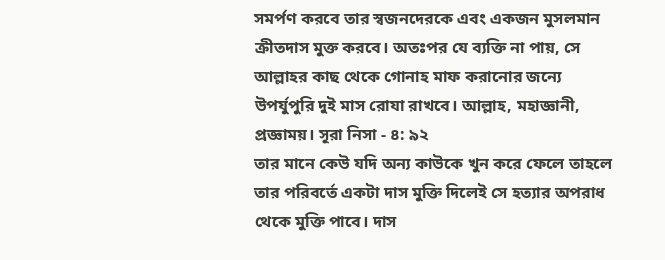সমর্পণ করবে তার স্বজনদেরকে এবং একজন মুসলমান ক্রীতদাস মুক্ত করবে। অতঃপর যে ব্যক্তি না পায়, সে আল্লাহর কাছ থেকে গোনাহ মাফ করানোর জন্যে উপর্যুপুরি দুই মাস রোযা রাখবে। আল্লাহ, মহাজ্ঞানী, প্রজ্ঞাময়। সূরা নিসা - ৪: ৯২
তার মানে কেউ যদি অন্য কাউকে খুন করে ফেলে তাহলে তার পরিবর্তে একটা দাস মুক্তি দিলেই সে হত্যার অপরাধ থেকে মুক্তি পাবে। দাস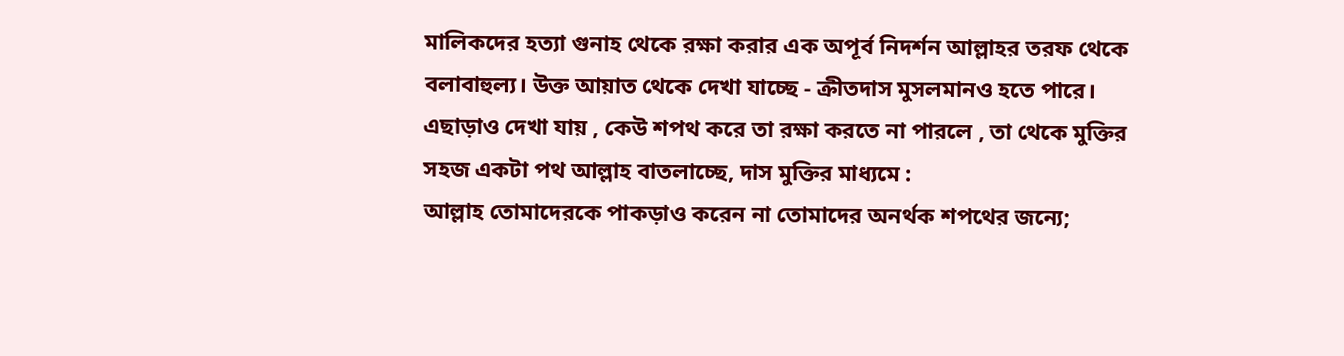মালিকদের হত্যা গুনাহ থেকে রক্ষা করার এক অপূর্ব নিদর্শন আল্লাহর তরফ থেকে বলাবাহুল্য। উক্ত আয়াত থেকে দেখা যাচ্ছে - ক্রীতদাস মুসলমানও হতে পারে। এছাড়াও দেখা যায় , কেউ শপথ করে তা রক্ষা করতে না পারলে , তা থেকে মুক্তির সহজ একটা পথ আল্লাহ বাতলাচ্ছে, দাস মুক্তির মাধ্যমে :
আল্লাহ তোমাদেরকে পাকড়াও করেন না তোমাদের অনর্থক শপথের জন্যে;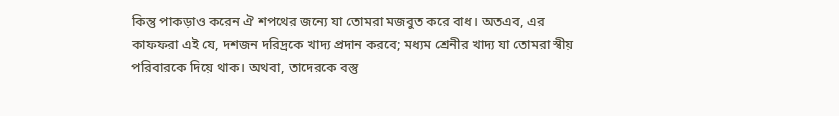কিন্তু পাকড়াও করেন ঐ শপথের জন্যে যা তোমরা মজবুত করে বাধ। অতএব, এর কাফফরা এই যে, দশজন দরিদ্রকে খাদ্য প্রদান করবে; মধ্যম শ্রেনীর খাদ্য যা তোমরা স্বীয় পরিবারকে দিয়ে থাক। অথবা, তাদেরকে বস্তু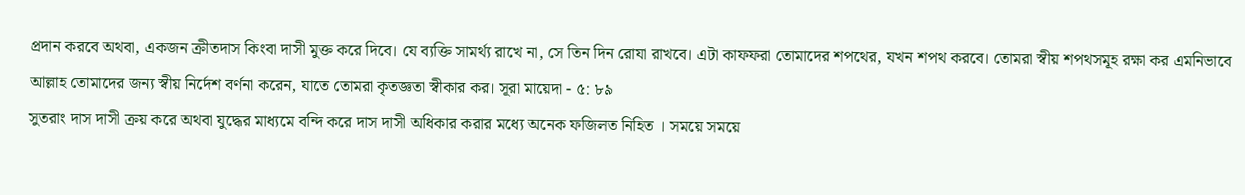প্রদান করবে অথবা, একজন ক্রীতদাস কিংবা দাসী মুক্ত করে দিবে। যে ব্যক্তি সামর্থ্য রাখে না, সে তিন দিন রোযা রাখবে। এটা কাফফরা তোমাদের শপথের, যখন শপথ করবে। তোমরা স্বীয় শপথসমূহ রক্ষা কর এমনিভাবে আল্লাহ তোমাদের জন্য স্বীয় নির্দেশ বর্ণনা করেন, যাতে তোমরা কৃতজ্ঞতা স্বীকার কর। সূরা মায়েদা - ৫: ৮৯
সুতরাং দাস দাসী ক্রয় করে অথবা যুদ্ধের মাধ্যমে বন্দি করে দাস দাসী অধিকার করার মধ্যে অনেক ফজিলত নিহিত । সময়ে সময়ে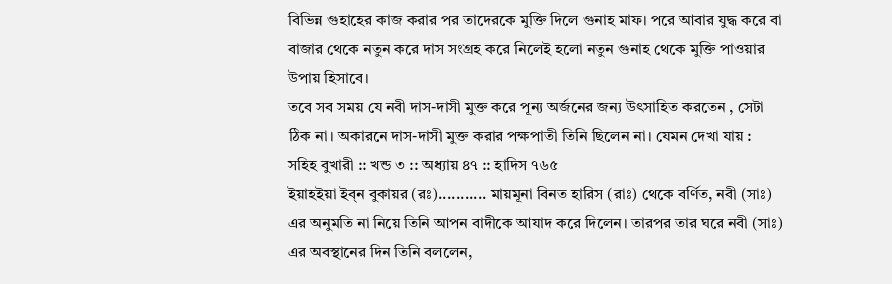বিভিন্ন গুহাহের কাজ করার পর তাদেরকে মুক্তি দিলে গুনাহ মাফ। পরে আবার যুদ্ধ করে বা বাজার থেকে নতুন করে দাস সংগ্রহ করে নিলেই হলো নতুন গুনাহ থেকে মুক্তি পাওয়ার উপায় হিসাবে।
তবে সব সময় যে নবী দাস-দাসী মুক্ত করে পূন্য অর্জনের জন্য উৎসাহিত করতেন , সেটা ঠিক না। অকারনে দাস-দাসী মুক্ত করার পক্ষপাতী তিনি ছিলেন না। যেমন দেখা যায় :
সহিহ বুখারী :: খন্ড ৩ :: অধ্যায় ৪৭ :: হাদিস ৭৬৫
ইয়াহইয়া ইব্ন বুকায়র (রঃ)........... মায়মূনা বিনত হারিস (রাঃ) থেকে বর্ণিত, নবী (সাঃ) এর অনুমতি না নিয়ে তিনি আপন বাদীকে আযাদ করে দিলেন। তারপর তার ঘরে নবী (সাঃ) এর অবস্থানের দিন তিনি বললেন,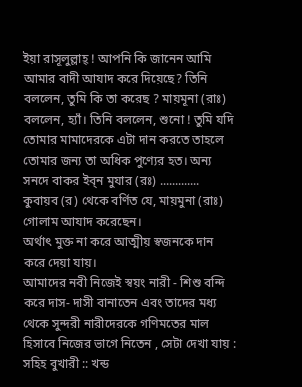ইয়া রাসূলুল্লাহ্ ! আপনি কি জানেন আমি আমার বাদী আযাদ করে দিয়েছে? তিনি বললেন, তুমি কি তা করেছ ? মায়মূনা (রাঃ) বললেন, হ্যাঁ। তিনি বললেন, শুনো ! তুমি যদি তোমার মামাদেরকে এটা দান করতে তাহলে তোমার জন্য তা অধিক পুণ্যের হত। অন্য সনদে বাকর ইব্ন মুযার (রঃ) ............. কুবায়ব (র) থেকে বর্ণিত যে, মায়মুনা (রাঃ) গোলাম আযাদ করেছেন।
অর্থাৎ মুক্ত না করে আত্মীয় স্বজনকে দান করে দেয়া যায়।
আমাদের নবী নিজেই স্বয়ং নারী - শিশু বন্দি করে দাস- দাসী বানাতেন এবং তাদের মধ্য থেকে সুন্দরী নারীদেরকে গণিমতের মাল হিসাবে নিজের ভাগে নিতেন , সেটা দেখা যায় :
সহিহ বুখারী :: খন্ড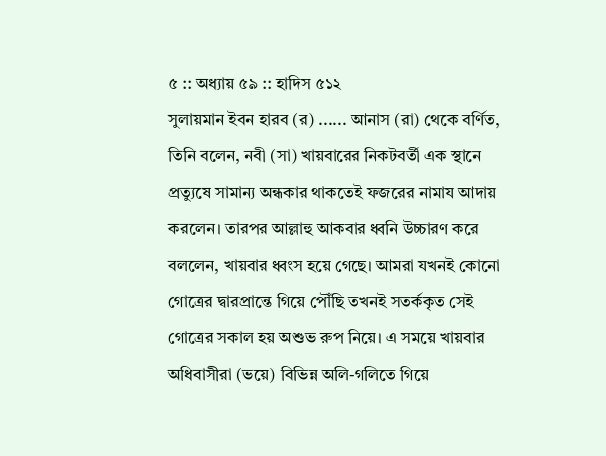৫ :: অধ্যায় ৫৯ :: হাদিস ৫১২
সুলায়মান ইবন হারব (র) ...... আনাস (রা) থেকে বর্ণিত, তিনি বলেন, নবী (সা) খায়বারের নিকটবর্তী এক স্থানে প্রত্যুষে সামান্য অন্ধকার থাকতেই ফজরের নামায আদায় করলেন। তারপর আল্লাহু আকবার ধ্বনি উচ্চারণ করে বললেন, খায়বার ধ্বংস হয়ে গেছে। আমরা যখনই কোনো গোত্রের দ্বারপ্রান্তে গিয়ে পৌঁছি তখনই সতর্ককৃত সেই গোত্রের সকাল হয় অশুভ রুপ নিয়ে। এ সময়ে খায়বার অধিবাসীরা (ভয়ে) বিভিন্ন অলি-গলিতে গিয়ে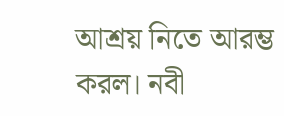আশ্রয় নিতে আরম্ভ করল। নবী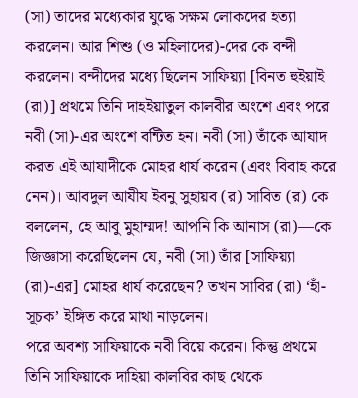(সা) তাদের মধ্যেকার যুদ্ধে সক্ষম লোকদের হত্যা করলেন। আর শিশু (ও মহিলাদের)-দের কে বন্দী করলেন। বন্দীদের মধ্যে ছিলেন সাফিয়্যা [বিনত হুইয়াই (রা)] প্রথমে তিনি দাহইয়াতুল কালবীর অংশে এবং পরে নবী (সা)-এর অংশে বন্টিত হন। নবী (সা) তাঁকে আযাদ করত এই আযাদীকে মোহর ধার্য করেন (এবং বিবাহ করে নেন)। আবদুল আযীয ইবনু সুহায়ব (র) সাবিত (র) কে বললেন, হে আবু মুহাম্মদ! আপনি কি আনাস (রা)—কে জিজ্ঞাসা করেছিলেন যে, নবী (সা) তাঁর [সাফিয়্যা (রা)-এর] মোহর ধার্য করেছেন? তখন সাবির (রা) ‘হাঁ-সূচক’ ইঙ্গিত করে মাথা নাড়লেন।
পরে অবশ্য সাফিয়াকে নবী বিয়ে করেন। কিন্তু প্রথমে তিনি সাফিয়াকে দাহিয়া কালবির কাছ থেকে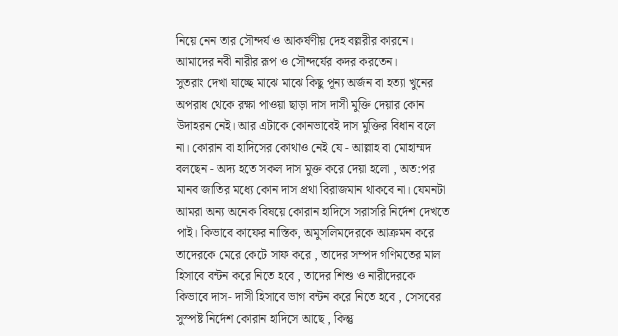নিয়ে নেন তার সৌন্দর্য ও আকর্ষণীয় দেহ বল্লরীর কারনে। আমাদের নবী নারীর রূপ ও সৌন্দর্যের কদর করতেন।
সুতরাং দেখা যাচ্ছে মাঝে মাঝে কিছু পূন্য অর্জন বা হত্যা খুনের অপরাধ থেকে রক্ষা পাওয়া ছাড়া দাস দাসী মুক্তি দেয়ার কোন উদাহরন নেই। আর এটাকে কোনভাবেই দাস মুক্তির বিধান বলে না। কোরান বা হাদিসের কোথাও নেই যে - আল্লাহ বা মোহাম্মদ বলছেন - অদ্য হতে সকল দাস মুক্ত করে দেয়া হলো , অত:পর মানব জাতির মধ্যে কোন দাস প্রথা বিরাজমান থাকবে না। যেমনটা আমরা অন্য অনেক বিষয়ে কোরান হাদিসে সরাসরি নির্দেশ দেখতে পাই। কিভাবে কাফের নাস্তিক, অমুসলিমদেরকে আক্রমন করে তাদেরকে মেরে কেটে সাফ করে , তাদের সম্পদ গণিমতের মাল হিসাবে বন্টন করে নিতে হবে , তাদের শিশু ও নারীদেরকে কিভাবে দাস- দাসী হিসাবে ভাগ বন্টন করে নিতে হবে , সেসবের সুস্পষ্ট নির্দেশ কোরান হাদিসে আছে , কিন্তু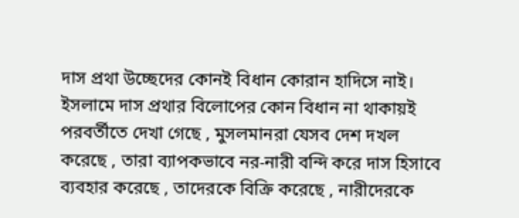দাস প্রথা উচ্ছেদের কোনই বিধান কোরান হাদিসে নাই।
ইসলামে দাস প্রথার বিলোপের কোন বিধান না থাকায়ই পরবর্তীতে দেখা গেছে , মুসলমানরা যেসব দেশ দখল করেছে , তারা ব্যাপকভাবে নর-নারী বন্দি করে দাস হিসাবে ব্যবহার করেছে , তাদেরকে বিক্রি করেছে , নারীদেরকে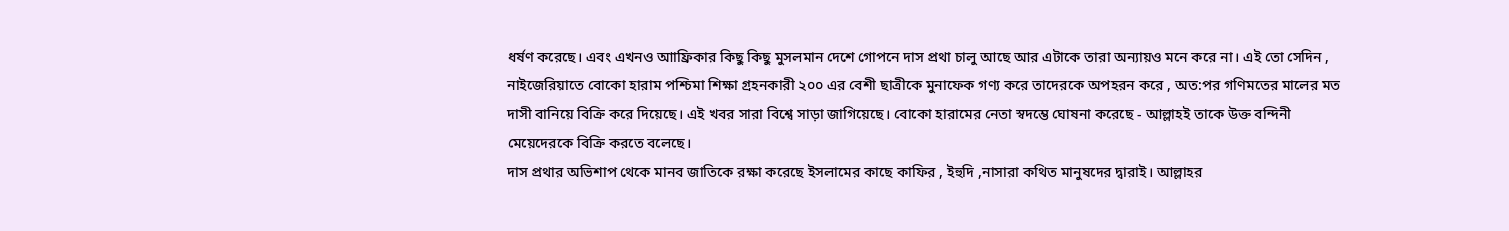ধর্ষণ করেছে। এবং এখনও আাফ্রিকার কিছু কিছু মুসলমান দেশে গোপনে দাস প্রথা চালু আছে আর এটাকে তারা অন্যায়ও মনে করে না। এই তো সেদিন , নাইজেরিয়াতে বোকো হারাম পশ্চিমা শিক্ষা গ্রহনকারী ২০০ এর বেশী ছাত্রীকে মুনাফেক গণ্য করে তাদেরকে অপহরন করে , অত:পর গণিমতের মালের মত দাসী বানিয়ে বিক্রি করে দিয়েছে। এই খবর সারা বিশ্বে সাড়া জাগিয়েছে। বোকো হারামের নেতা স্বদম্ভে ঘোষনা করেছে - আল্লাহই তাকে উক্ত বন্দিনী মেয়েদেরকে বিক্রি করতে বলেছে।
দাস প্রথার অভিশাপ থেকে মানব জাতিকে রক্ষা করেছে ইসলামের কাছে কাফির , ইহুদি ,নাসারা কথিত মানুষদের দ্বারাই। আল্লাহর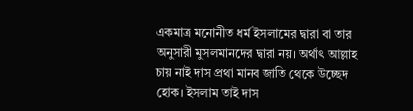একমাত্র মনোনীত ধর্ম ইসলামের দ্বারা বা তার অনুসারী মুসলমানদের দ্বারা নয়। অর্থাৎ আল্লাহ চায় নাই দাস প্রথা মানব জাতি থেকে উচ্ছেদ হোক। ইসলাম তাই দাস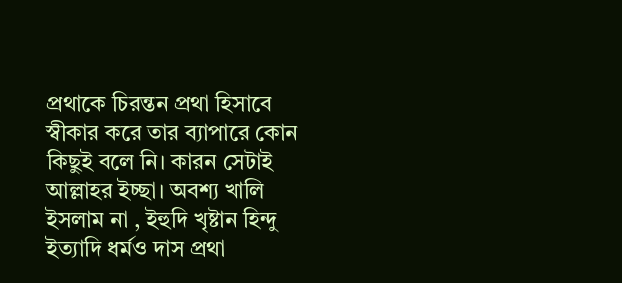প্রথাকে চিরন্তন প্রথা হিসাবে স্বীকার করে তার ব্যাপারে কোন কিছুই বলে নি। কারন সেটাই আল্লাহর ইচ্ছা। অবশ্য খালি ইসলাম না , ইহুদি খৃষ্টান হিন্দু ইত্যাদি ধর্মও দাস প্রথা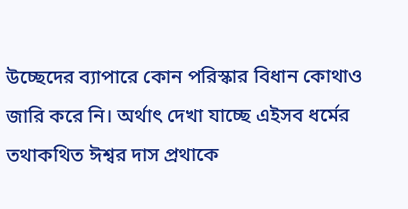উচ্ছেদের ব্যাপারে কোন পরিস্কার বিধান কোথাও জারি করে নি। অর্থাৎ দেখা যাচ্ছে এইসব ধর্মের তথাকথিত ঈশ্বর দাস প্রথাকে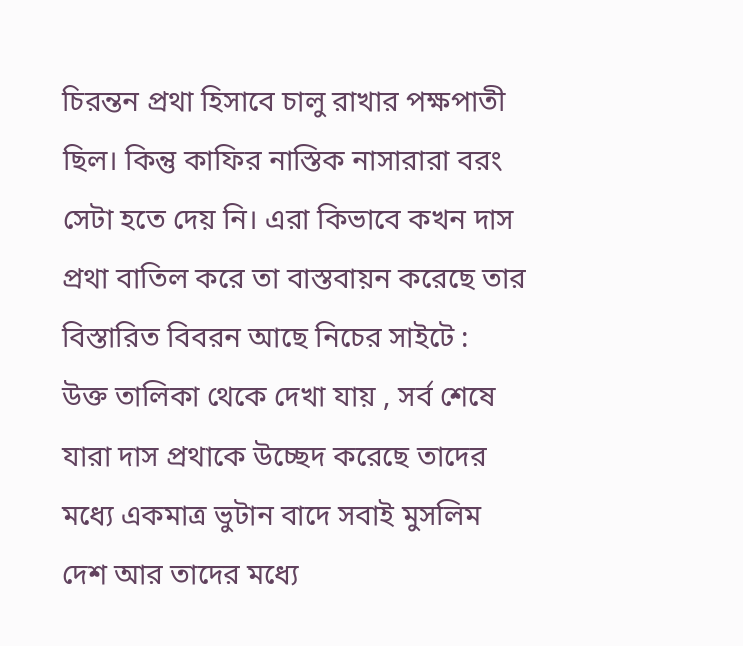চিরন্তন প্রথা হিসাবে চালু রাখার পক্ষপাতী ছিল। কিন্তু কাফির নাস্তিক নাসারারা বরং সেটা হতে দেয় নি। এরা কিভাবে কখন দাস প্রথা বাতিল করে তা বাস্তবায়ন করেছে তার বিস্তারিত বিবরন আছে নিচের সাইটে :
উক্ত তালিকা থেকে দেখা যায় , সর্ব শেষে যারা দাস প্রথাকে উচ্ছেদ করেছে তাদের মধ্যে একমাত্র ভুটান বাদে সবাই মুসলিম দেশ আর তাদের মধ্যে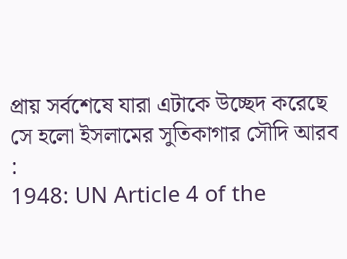প্রায় সর্বশেষে যারা এটাকে উচ্ছেদ করেছে সে হলো ইসলামের সুতিকাগার সৌদি আরব :
1948: UN Article 4 of the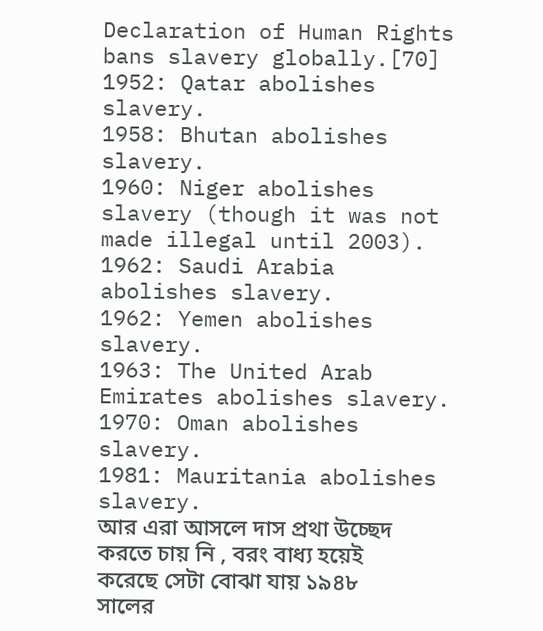Declaration of Human Rights bans slavery globally.[70]
1952: Qatar abolishes slavery.
1958: Bhutan abolishes slavery.
1960: Niger abolishes slavery (though it was not made illegal until 2003).
1962: Saudi Arabia abolishes slavery.
1962: Yemen abolishes slavery.
1963: The United Arab Emirates abolishes slavery.
1970: Oman abolishes slavery.
1981: Mauritania abolishes slavery.
আর এরা আসলে দাস প্রথা উচ্ছেদ করতে চায় নি , বরং বাধ্য হয়েই করেছে সেটা বোঝা যায় ১৯৪৮ সালের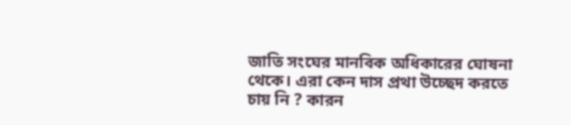জাতি সংঘের মানবিক অধিকারের ঘোষনা থেকে। এরা কেন দাস প্রথা উচ্ছেদ করতে চায় নি ? কারন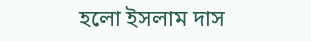হলো ইসলাম দাস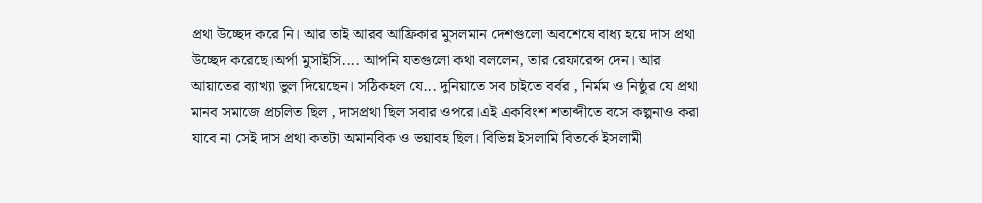প্রথা উচ্ছেদ করে নি। আর তাই আরব আফ্রিকার মুসলমান দেশগুলো অবশেষে বাধ্য হয়ে দাস প্রথা উচ্ছেদ করেছে।অর্পা মুসাইসি.... আপনি যতগুলো কথা বললেন, তার রেফারেন্স দেন। আর আয়াতের ব্যাখ্যা ভুল দিয়েছেন। সঠিকহল যে... দুনিয়াতে সব চাইতে বর্বর , নির্মম ও নিষ্ঠুর যে প্রথা মানব সমাজে প্রচলিত ছিল , দাসপ্রথা ছিল সবার ওপরে।এই একবিংশ শতাব্দীতে বসে কল্পনাও করা যাবে না সেই দাস প্রথা কতটা অমানবিক ও ভয়াবহ ছিল। বিভিন্ন ইসলামি বিতর্কে ইসলামী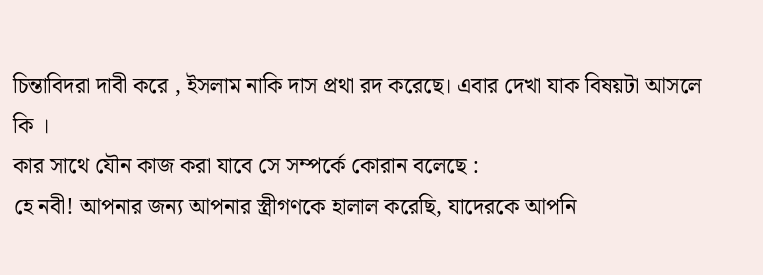চিন্তাবিদরা দাবী করে , ইসলাম নাকি দাস প্রথা রদ করেছে। এবার দেখা যাক বিষয়টা আসলে কি ।
কার সাথে যৌন কাজ করা যাবে সে সম্পর্কে কোরান বলেছে :
হে নবী! আপনার জন্য আপনার স্ত্রীগণকে হালাল করেছি, যাদেরকে আপনি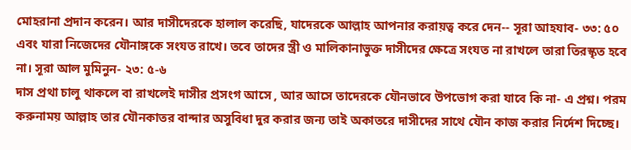মোহরানা প্রদান করেন। আর দাসীদেরকে হালাল করেছি, যাদেরকে আল্লাহ আপনার করায়ত্ব করে দেন-- সূরা আহযাব- ৩৩: ৫০
এবং যারা নিজেদের যৌনাঙ্গকে সংযত রাখে। তবে তাদের স্ত্রী ও মালিকানাভুক্ত দাসীদের ক্ষেত্রে সংযত না রাখলে তারা তিরস্কৃত হবে না। সূরা আল মুমিনুন- ২৩: ৫-৬
দাস প্রথা চালু থাকলে বা রাখলেই দাসীর প্রসংগ আসে , আর আসে তাদেরকে যৌনভাবে উপভোগ করা যাবে কি না- এ প্রশ্ন। পরম করুনাময় আল্লাহ তার যৌনকাতর বান্দার অসুবিধা দুর করার জন্য তাই অকাতরে দাসীদের সাথে যৌন কাজ করার নির্দেশ দিচ্ছে।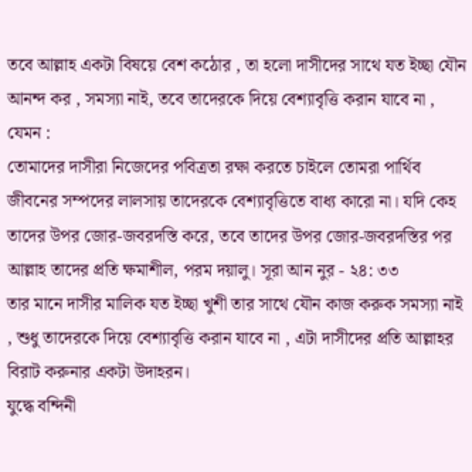তবে আল্লাহ একটা বিষয়ে বেশ কঠোর , তা হলো দাসীদের সাথে যত ইচ্ছা যৌন আনন্দ কর , সমস্যা নাই, তবে তাদেরকে দিয়ে বেশ্যাবৃত্তি করান যাবে না , যেমন :
তোমাদের দাসীরা নিজেদের পবিত্রতা রক্ষা করতে চাইলে তোমরা পার্থিব জীবনের সম্পদের লালসায় তাদেরকে বেশ্যাবৃত্তিতে বাধ্য কারো না। যদি কেহ তাদের উপর জোর-জবরদস্তি করে, তবে তাদের উপর জোর-জবরদস্তির পর আল্লাহ তাদের প্রতি ক্ষমাশীল, পরম দয়ালু। সূরা আন নুর - ২৪: ৩৩
তার মানে দাসীর মালিক যত ইচ্ছা খুশী তার সাথে যৌন কাজ করুক সমস্যা নাই , শুধু তাদেরকে দিয়ে বেশ্যাবৃত্তি করান যাবে না , এটা দাসীদের প্রতি আল্লাহর বিরাট করুনার একটা উদাহরন।
যুদ্ধে বন্দিনী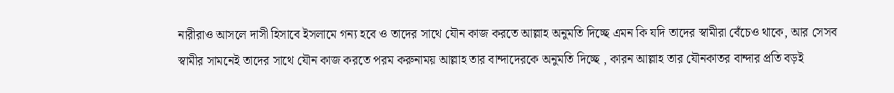নারীরাও আসলে দাসী হিসাবে ইসলামে গন্য হবে ও তাদের সাথে যৌন কাজ করতে আল্লাহ অনুমতি দিচ্ছে এমন কি যদি তাদের স্বামীরা বেঁচেও থাকে, আর সেসব স্বামীর সামনেই তাদের সাথে যৌন কাজ করতে পরম করুনাময় আল্লাহ তার বান্দাদেরকে অনুমতি দিচ্ছে , কারন আল্লাহ তার যৌনকাতর বান্দার প্রতি বড়ই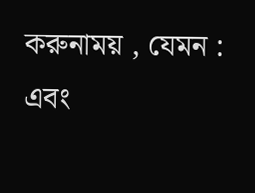করুনাময় , যেমন :
এবং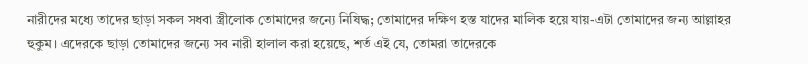নারীদের মধ্যে তাদের ছাড়া সকল সধবা স্ত্রীলোক তোমাদের জন্যে নিষিদ্ধ; তোমাদের দক্ষিণ হস্ত যাদের মালিক হয়ে যায়-এটা তোমাদের জন্য আল্লাহর হুকুম। এদেরকে ছাড়া তোমাদের জন্যে সব নারী হালাল করা হয়েছে, শর্ত এই যে, তোমরা তাদেরকে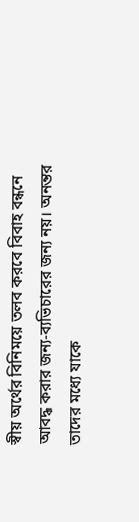স্বীয় অর্থের বিনিময়ে তলব করবে বিবাহ বন্ধনে আবদ্ধ করার জন্য-ব্যভিচারের জন্য নয়। অনন্তর তাদের মধ্যে যাকে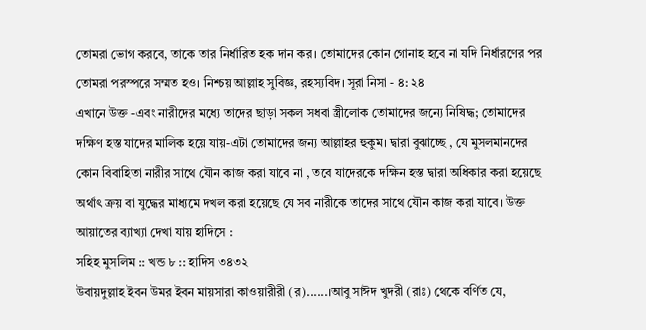তোমরা ভোগ করবে, তাকে তার নির্ধারিত হক দান কর। তোমাদের কোন গোনাহ হবে না যদি নির্ধারণের পর তোমরা পরস্পরে সম্মত হও। নিশ্চয় আল্লাহ সুবিজ্ঞ, রহস্যবিদ। সূরা নিসা - ৪: ২৪
এখানে উক্ত -এবং নারীদের মধ্যে তাদের ছাড়া সকল সধবা স্ত্রীলোক তোমাদের জন্যে নিষিদ্ধ; তোমাদের দক্ষিণ হস্ত যাদের মালিক হয়ে যায়-এটা তোমাদের জন্য আল্লাহর হুকুম। দ্বারা বুঝাচ্ছে , যে মুসলমানদের কোন বিবাহিতা নারীর সাথে যৌন কাজ করা যাবে না , তবে যাদেরকে দক্ষিন হস্ত দ্বারা অধিকার করা হয়েছে অর্থাৎ ক্রয় বা যুদ্ধের মাধ্যমে দখল করা হয়েছে যে সব নারীকে তাদের সাথে যৌন কাজ করা যাবে। উক্ত আয়াতের ব্যাখ্যা দেখা যায় হাদিসে :
সহিহ মুসলিম :: খন্ড ৮ :: হাদিস ৩৪৩২
উবায়দুল্লাহ ইবন উমর ইবন মায়সারা কাওয়ারীরী (র)......।আবু সাঈদ খুদরী (রাঃ) থেকে বর্ণিত যে,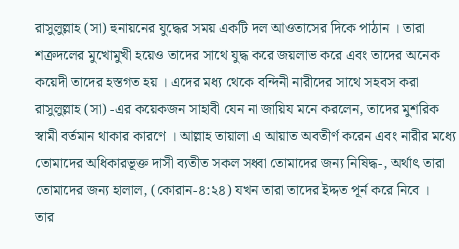রাসুলুল্লাহ (সা) হুনায়নের যুদ্ধের সময় একটি দল আওতাসের দিকে পাঠান । তারা শক্রদলের মুখোমুখী হয়েও তাদের সাথে যুদ্ধ করে জয়লাভ করে এবং তাদের অনেক কয়েদী তাদের হস্তগত হয় । এদের মধ্য থেকে বন্দিনী নারীদের সাথে সহবস করা রাসুলুল্লাহ (সা) -এর কয়েকজন সাহাবী যেন না জায়িয মনে করলেন, তাদের মুশরিক স্বামী বর্তমান থাকার কারণে । আল্লাহ তায়ালা এ আয়াত অবতীর্ণ করেন এবং নারীর মধ্যে তোমাদের অধিকারভূক্ত দাসী ব্যতীত সকল সধ্বা তোমাদের জন্য নিষিদ্ধ-, অর্থাৎ তারা তোমাদের জন্য হালাল, (কোরান-৪:২৪) যখন তারা তাদের ইদ্দত পূর্ন করে নিবে ।
তার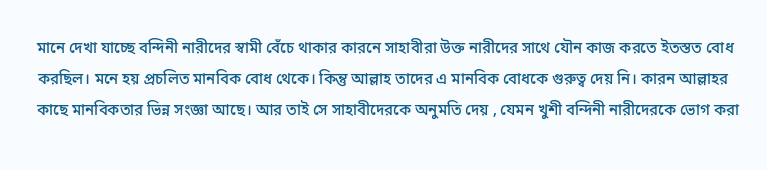মানে দেখা যাচ্ছে বন্দিনী নারীদের স্বামী বেঁচে থাকার কারনে সাহাবীরা উক্ত নারীদের সাথে যৌন কাজ করতে ইতস্তত বোধ করছিল। মনে হয় প্রচলিত মানবিক বোধ থেকে। কিন্তু আল্লাহ তাদের এ মানবিক বোধকে গুরুত্ব দেয় নি। কারন আল্লাহর কাছে মানবিকতার ভিন্ন সংজ্ঞা আছে। আর তাই সে সাহাবীদেরকে অনুমতি দেয় , যেমন খুশী বন্দিনী নারীদেরকে ভোগ করা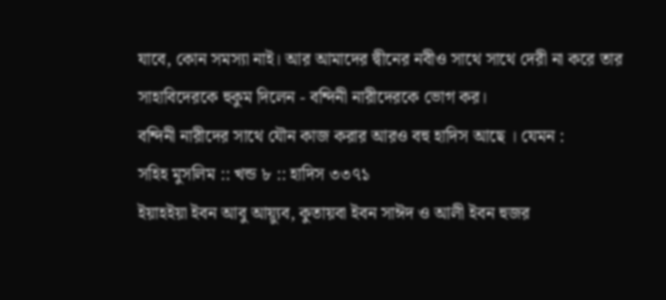যাবে, কোন সমস্যা নাই। আর আমাদের দ্বীনের নবীও সাথে সাথে দেরী না করে তার সাহাবিদেরকে হুকুম দিলেন - বন্দিনী নারীদেরকে ভোগ কর।
বন্দিনী নারীদের সাথে যৌন কাজ করার আরও বহু হাদিস আছে । যেমন :
সহিহ মুসলিম :: খন্ড ৮ :: হাদিস ৩৩৭১
ইয়াহইয়া ইবন আবু আয়্যুব, কুতায়বা ইবন সাঈদ ও আলী ইবন হুজর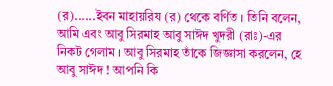(র)......ইবন মাহায়রিয (র) থেকে বর্ণিত । তিনি বলেন, আমি এবং আবু সিরমাহ আবু সাঈদ খুদরী (রাঃ)-এর নিকট গেলাম । আবু সিরমাহ তাঁকে জিজ্ঞাসা করলেন, হে আবু সাঈদ ! আপনি কি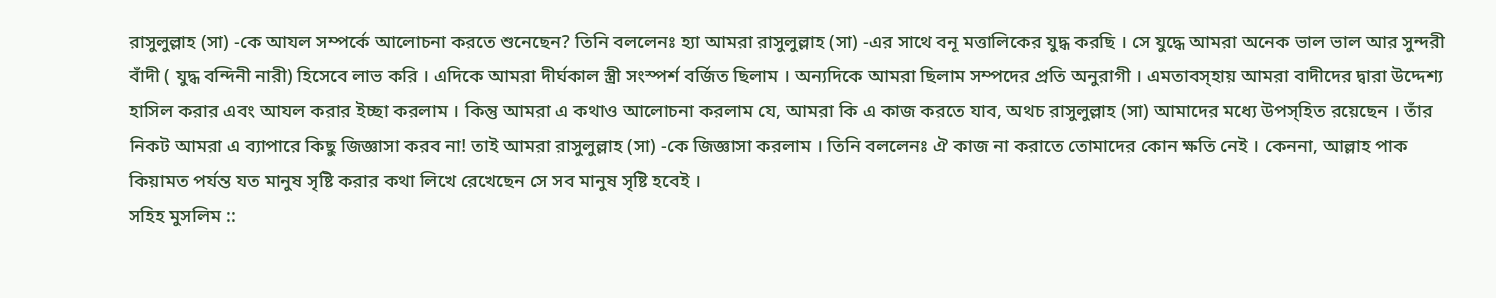রাসুলুল্লাহ (সা) -কে আযল সম্পর্কে আলোচনা করতে শুনেছেন? তিনি বললেনঃ হ্যা আমরা রাসুলুল্লাহ (সা) -এর সাথে বনূ মত্তালিকের যুদ্ধ করছি । সে যুদ্ধে আমরা অনেক ভাল ভাল আর সুন্দরী বাঁদী ( যুদ্ধ বন্দিনী নারী) হিসেবে লাভ করি । এদিকে আমরা দীর্ঘকাল স্ত্রী সংস্পর্শ বর্জিত ছিলাম । অন্যদিকে আমরা ছিলাম সম্পদের প্রতি অনুরাগী । এমতাবস্হায় আমরা বাদীদের দ্বারা উদ্দেশ্য হাসিল করার এবং আযল করার ইচ্ছা করলাম । কিন্তু আমরা এ কথাও আলোচনা করলাম যে, আমরা কি এ কাজ করতে যাব, অথচ রাসুলুল্লাহ (সা) আমাদের মধ্যে উপস্হিত রয়েছেন । তাঁর নিকট আমরা এ ব্যাপারে কিছু জিজ্ঞাসা করব না! তাই আমরা রাসুলুল্লাহ (সা) -কে জিজ্ঞাসা করলাম । তিনি বললেনঃ ঐ কাজ না করাতে তোমাদের কোন ক্ষতি নেই । কেননা, আল্লাহ পাক কিয়ামত পর্যন্ত যত মানুষ সৃষ্টি করার কথা লিখে রেখেছেন সে সব মানুষ সৃষ্টি হবেই ।
সহিহ মুসলিম ::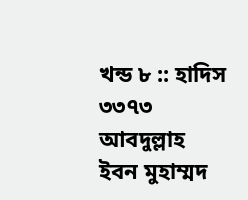খন্ড ৮ :: হাদিস ৩৩৭৩
আবদুল্লাহ ইবন মুহাম্মদ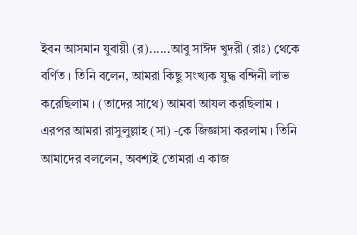ইবন আসমান যুবায়ী (র)......আবু সাঈদ খুদরী (রাঃ) থেকে বর্ণিত । তিনি বলেন, আমরা কিছু সংখ্যক যুদ্ধ বন্দিনী লাভ করেছিলাম । (তাদের সাথে) আমবা আযল করছিলাম । এরপর আমরা রাসুলুল্লাহ (সা) -কে জিজ্ঞাসা করলাম । তিনি আমাদের বললেন, অবশ্যই তোমরা এ কাজ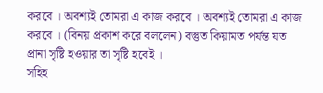করবে । অবশ্যই তোমরা এ কাজ করবে । অবশ্যই তোমরা এ কাজ করবে । (বিনয় প্রকাশ করে বললেন) বস্তুত কিয়ামত পর্যন্ত যত প্রানা সৃষ্টি হওয়ার তা সৃষ্টি হবেই ।
সহিহ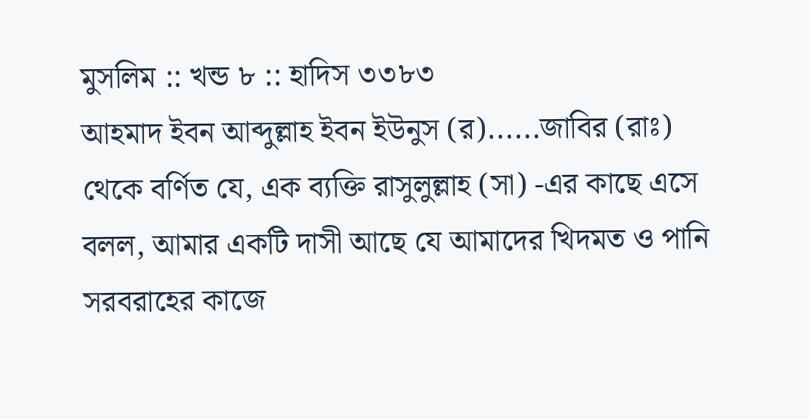মুসলিম :: খন্ড ৮ :: হাদিস ৩৩৮৩
আহমাদ ইবন আব্দুল্লাহ ইবন ইউনুস (র)......জাবির (রাঃ) থেকে বর্ণিত যে, এক ব্যক্তি রাসুলুল্লাহ (সা) -এর কাছে এসে বলল, আমার একটি দাসী আছে যে আমাদের খিদমত ও পানি সরবরাহের কাজে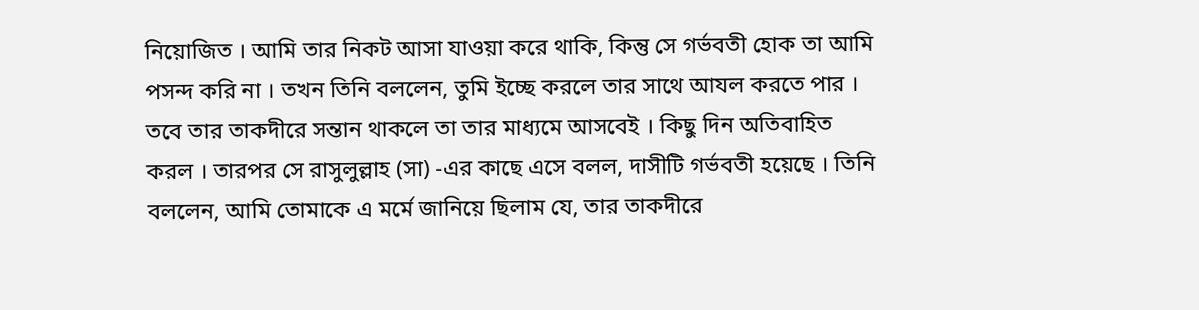নিয়োজিত । আমি তার নিকট আসা যাওয়া করে থাকি, কিন্তু সে গর্ভবতী হোক তা আমি পসন্দ করি না । তখন তিনি বললেন, তুমি ইচ্ছে করলে তার সাথে আযল করতে পার । তবে তার তাকদীরে সন্তান থাকলে তা তার মাধ্যমে আসবেই । কিছু দিন অতিবাহিত করল । তারপর সে রাসুলুল্লাহ (সা) -এর কাছে এসে বলল, দাসীটি গর্ভবতী হয়েছে । তিনি বললেন, আমি তোমাকে এ মর্মে জানিয়ে ছিলাম যে, তার তাকদীরে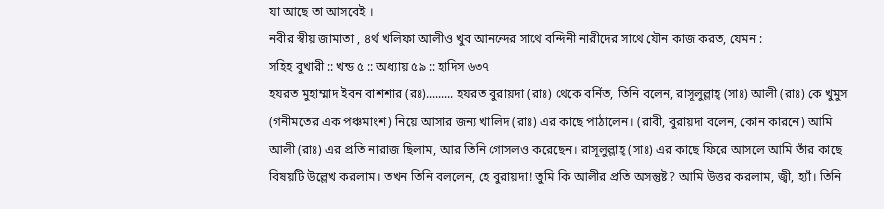যা আছে তা আসবেই ।
নবীর স্বীয় জামাতা , ৪র্থ খলিফা আলীও খুব আনন্দের সাথে বন্দিনী নারীদের সাথে যৌন কাজ করত, যেমন :
সহিহ বুখারী :: খন্ড ৫ :: অধ্যায় ৫৯ :: হাদিস ৬৩৭
হযরত মুহাম্মাদ ইবন বাশশার (রঃ)......... হযরত বুরায়দা (রাঃ) থেকে বর্নিত, তিনি বলেন, রাসূলুল্লাহ্ (সাঃ) আলী (রাঃ) কে খুমুস (গনীমতের এক পঞ্চমাংশ) নিয়ে আসার জন্য খালিদ (রাঃ) এর কাছে পাঠালেন। (রাবী, বুরায়দা বলেন, কোন কারনে) আমি আলী (রাঃ) এর প্রতি নারাজ ছিলাম, আর তিনি গোসলও করেছেন। রাসূলুল্লাহ্ (সাঃ) এর কাছে ফিরে আসলে আমি তাঁর কাছে বিষয়টি উল্লেখ করলাম। তখন তিনি বললেন, হে বুরায়দা! তুমি কি আলীর প্রতি অসন্তুষ্ট? আমি উত্তর করলাম, জ্বী, হ্যাঁ। তিনি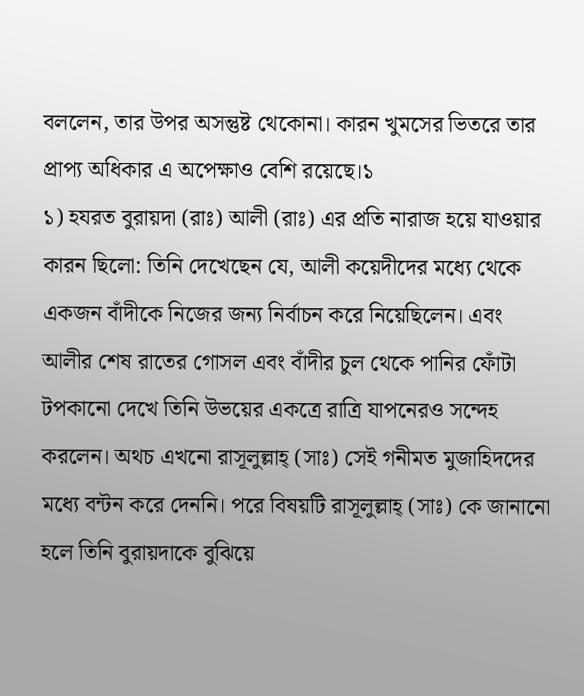বললেন, তার উপর অসন্তুষ্ট থেকোনা। কারন খুমসের ভিতরে তার প্রাপ্য অধিকার এ অপেক্ষাও বেশি রয়েছে।১
১) হযরত বুরায়দা (রাঃ) আলী (রাঃ) এর প্রতি নারাজ হয়ে যাওয়ার কারন ছিলো: তিনি দেখেছেন যে, আলী কয়েদীদের মধ্যে থেকে একজন বাঁদীকে নিজের জন্য নির্বাচন করে নিয়েছিলেন। এবং আলীর শেষ রাতের গোসল এবং বাঁদীর চুল থেকে পানির ফোঁটা টপকানো দেখে তিনি উভয়ের একত্রে রাত্রি যাপনেরও সন্দেহ করলেন। অথচ এখনো রাসূলুল্লাহ্ (সাঃ) সেই গনীমত মুজাহিদদের মধ্যে বন্টন করে দেননি। পরে বিষয়টি রাসূলুল্লাহ্ (সাঃ) কে জানানো হলে তিনি বুরায়দাকে বুঝিয়ে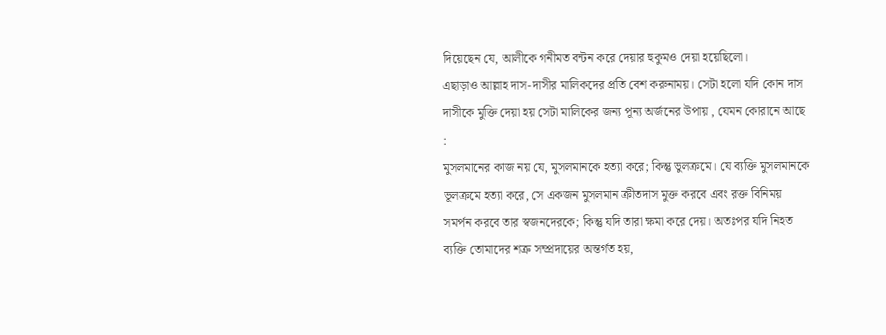দিয়েছেন যে, আলীকে গনীমত বন্টন করে দেয়ার হুকুমও দেয়া হয়েছিলো।
এছাড়াও আল্লাহ দাস-দাসীর মালিকদের প্রতি বেশ করুনাময়। সেটা হলো যদি কোন দাস দাসীকে মুক্তি দেয়া হয় সেটা মালিকের জন্য পূন্য অর্জনের উপায় , যেমন কোরানে আছে :
মুসলমানের কাজ নয় যে, মুসলমানকে হত্যা করে; কিন্তু ভুলক্রমে। যে ব্যক্তি মুসলমানকে ভূলক্রমে হত্যা করে, সে একজন মুসলমান ক্রীতদাস মুক্ত করবে এবং রক্ত বিনিময় সমর্পন করবে তার স্বজনদেরকে; কিন্তু যদি তারা ক্ষমা করে দেয়। অতঃপর যদি নিহত ব্যক্তি তোমাদের শত্রু সম্প্রদায়ের অন্তর্গত হয়,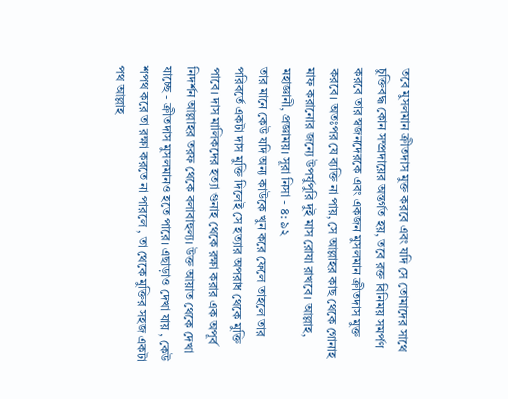তবে মুসলমান ক্রীতদাস মুক্ত করবে এবং যদি সে তোমাদের সাথে চুক্তিবদ্ধ কোন সম্প্রদায়ের অন্তর্গত হয়, তবে রক্ত বিনিময় সমর্পণ করবে তার স্বজনদেরকে এবং একজন মুসলমান ক্রীতদাস মুক্ত করবে। অতঃপর যে ব্যক্তি না পায়, সে আল্লাহর কাছ থেকে গোনাহ মাফ করানোর জন্যে উপর্যুপুরি দুই মাস রোযা রাখবে। আল্লাহ, মহাজ্ঞানী, প্রজ্ঞাময়। সূরা নিসা - ৪: ৯২
তার মানে কেউ যদি অন্য কাউকে খুন করে ফেলে তাহলে তার পরিবর্তে একটা দাস মুক্তি দিলেই সে হত্যার অপরাধ থেকে মুক্তি পাবে। দাস মালিকদের হত্যা গুনাহ থেকে রক্ষা করার এক অপূর্ব নিদর্শন আল্লাহর তরফ থেকে বলাবাহুল্য। উক্ত আয়াত থেকে দেখা যাচ্ছে - ক্রীতদাস মুসলমানও হতে পারে। এছাড়াও দেখা যায় , কেউ শপথ করে তা রক্ষা করতে না পারলে , তা থেকে মুক্তির সহজ একটা পথ আল্লাহ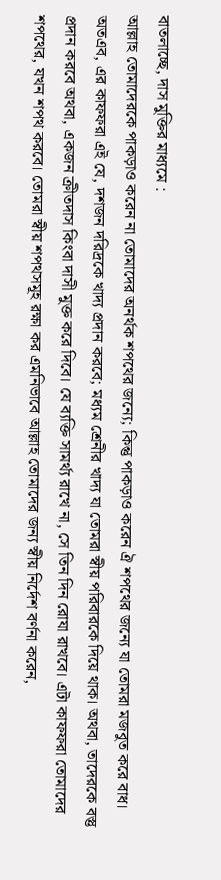বাতলাচ্ছে, দাস মুক্তির মাধ্যমে :
আল্লাহ তোমাদেরকে পাকড়াও করেন না তোমাদের অনর্থক শপথের জন্যে; কিন্তু পাকড়াও করেন ঐ শপথের জন্যে যা তোমরা মজবুত করে বাধ। অতএব, এর কাফফরা এই যে, দশজন দরিদ্রকে খাদ্য প্রদান করবে; মধ্যম শ্রেনীর খাদ্য যা তোমরা স্বীয় পরিবারকে দিয়ে থাক। অথবা, তাদেরকে বস্তু প্রদান করবে অথবা, একজন ক্রীতদাস কিংবা দাসী মুক্ত করে দিবে। যে ব্যক্তি সামর্থ্য রাখে না, সে তিন দিন রোযা রাখবে। এটা কাফফরা তোমাদের শপথের, যখন শপথ করবে। তোমরা স্বীয় শপথসমূহ রক্ষা কর এমনিভাবে আল্লাহ তোমাদের জন্য স্বীয় নির্দেশ বর্ণনা করেন,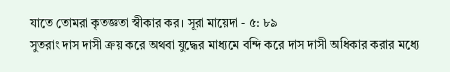যাতে তোমরা কৃতজ্ঞতা স্বীকার কর। সূরা মায়েদা - ৫: ৮৯
সুতরাং দাস দাসী ক্রয় করে অথবা যুদ্ধের মাধ্যমে বন্দি করে দাস দাসী অধিকার করার মধ্যে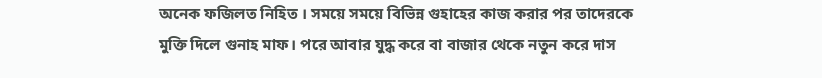অনেক ফজিলত নিহিত । সময়ে সময়ে বিভিন্ন গুহাহের কাজ করার পর তাদেরকে মুক্তি দিলে গুনাহ মাফ। পরে আবার যুদ্ধ করে বা বাজার থেকে নতুন করে দাস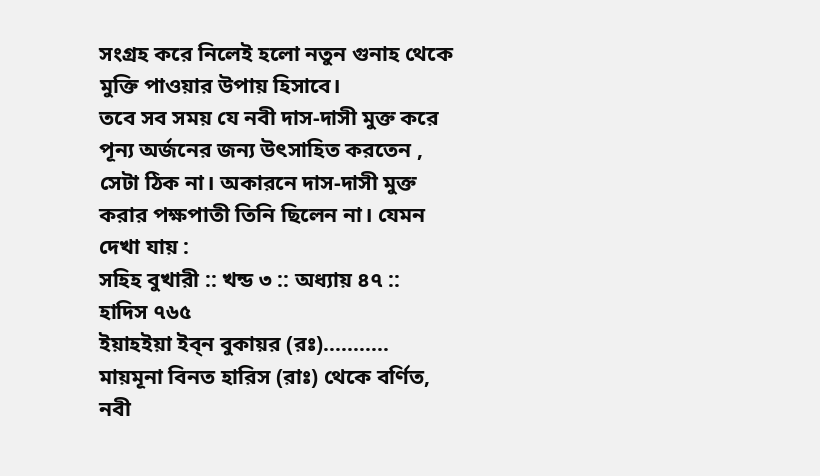সংগ্রহ করে নিলেই হলো নতুন গুনাহ থেকে মুক্তি পাওয়ার উপায় হিসাবে।
তবে সব সময় যে নবী দাস-দাসী মুক্ত করে পূন্য অর্জনের জন্য উৎসাহিত করতেন , সেটা ঠিক না। অকারনে দাস-দাসী মুক্ত করার পক্ষপাতী তিনি ছিলেন না। যেমন দেখা যায় :
সহিহ বুখারী :: খন্ড ৩ :: অধ্যায় ৪৭ :: হাদিস ৭৬৫
ইয়াহইয়া ইব্ন বুকায়র (রঃ)........... মায়মূনা বিনত হারিস (রাঃ) থেকে বর্ণিত, নবী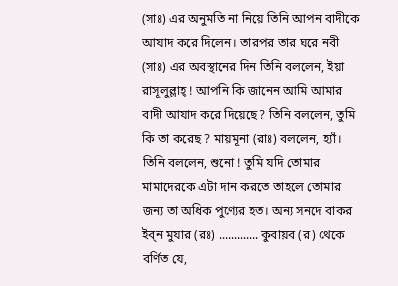(সাঃ) এর অনুমতি না নিয়ে তিনি আপন বাদীকে আযাদ করে দিলেন। তারপর তার ঘরে নবী (সাঃ) এর অবস্থানের দিন তিনি বললেন, ইয়া রাসূলুল্লাহ্ ! আপনি কি জানেন আমি আমার বাদী আযাদ করে দিয়েছে? তিনি বললেন, তুমি কি তা করেছ ? মায়মূনা (রাঃ) বললেন, হ্যাঁ। তিনি বললেন, শুনো ! তুমি যদি তোমার মামাদেরকে এটা দান করতে তাহলে তোমার জন্য তা অধিক পুণ্যের হত। অন্য সনদে বাকর ইব্ন মুযার (রঃ) ............. কুবায়ব (র) থেকে বর্ণিত যে,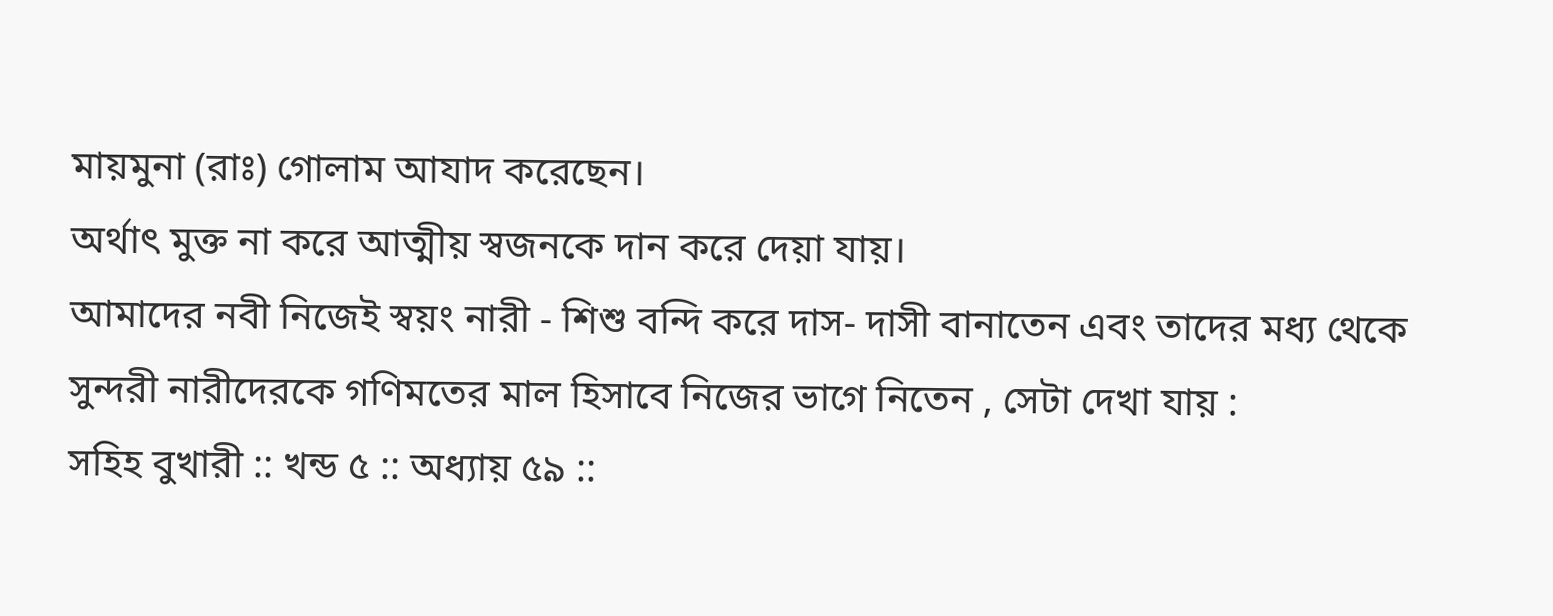মায়মুনা (রাঃ) গোলাম আযাদ করেছেন।
অর্থাৎ মুক্ত না করে আত্মীয় স্বজনকে দান করে দেয়া যায়।
আমাদের নবী নিজেই স্বয়ং নারী - শিশু বন্দি করে দাস- দাসী বানাতেন এবং তাদের মধ্য থেকে সুন্দরী নারীদেরকে গণিমতের মাল হিসাবে নিজের ভাগে নিতেন , সেটা দেখা যায় :
সহিহ বুখারী :: খন্ড ৫ :: অধ্যায় ৫৯ ::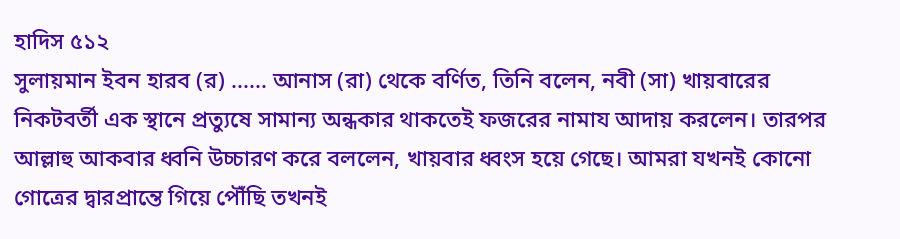হাদিস ৫১২
সুলায়মান ইবন হারব (র) ...... আনাস (রা) থেকে বর্ণিত, তিনি বলেন, নবী (সা) খায়বারের নিকটবর্তী এক স্থানে প্রত্যুষে সামান্য অন্ধকার থাকতেই ফজরের নামায আদায় করলেন। তারপর আল্লাহু আকবার ধ্বনি উচ্চারণ করে বললেন, খায়বার ধ্বংস হয়ে গেছে। আমরা যখনই কোনো গোত্রের দ্বারপ্রান্তে গিয়ে পৌঁছি তখনই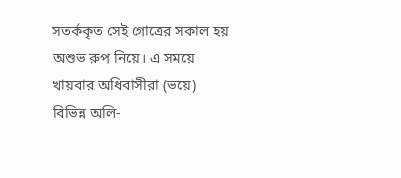সতর্ককৃত সেই গোত্রের সকাল হয় অশুভ রুপ নিয়ে। এ সময়ে খায়বার অধিবাসীরা (ভয়ে) বিভিন্ন অলি-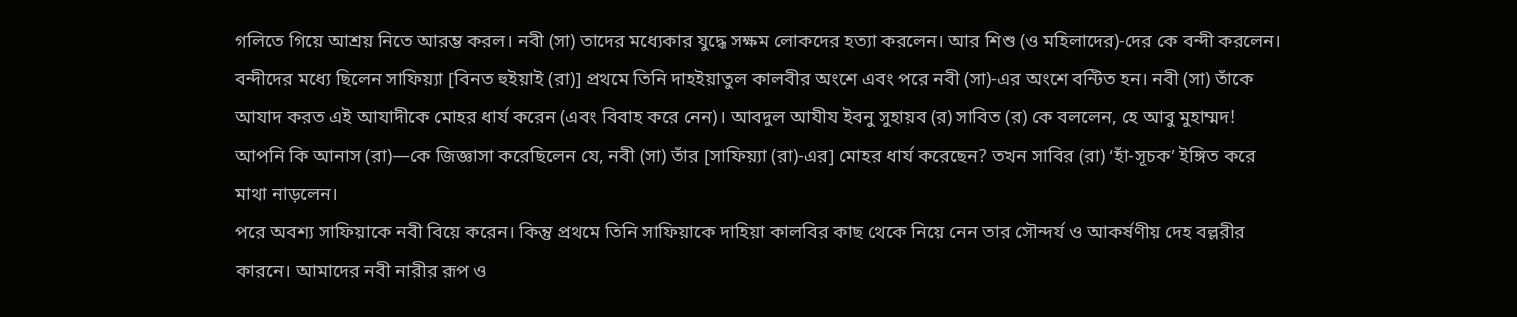গলিতে গিয়ে আশ্রয় নিতে আরম্ভ করল। নবী (সা) তাদের মধ্যেকার যুদ্ধে সক্ষম লোকদের হত্যা করলেন। আর শিশু (ও মহিলাদের)-দের কে বন্দী করলেন। বন্দীদের মধ্যে ছিলেন সাফিয়্যা [বিনত হুইয়াই (রা)] প্রথমে তিনি দাহইয়াতুল কালবীর অংশে এবং পরে নবী (সা)-এর অংশে বন্টিত হন। নবী (সা) তাঁকে আযাদ করত এই আযাদীকে মোহর ধার্য করেন (এবং বিবাহ করে নেন)। আবদুল আযীয ইবনু সুহায়ব (র) সাবিত (র) কে বললেন, হে আবু মুহাম্মদ! আপনি কি আনাস (রা)—কে জিজ্ঞাসা করেছিলেন যে, নবী (সা) তাঁর [সাফিয়্যা (রা)-এর] মোহর ধার্য করেছেন? তখন সাবির (রা) ‘হাঁ-সূচক’ ইঙ্গিত করে মাথা নাড়লেন।
পরে অবশ্য সাফিয়াকে নবী বিয়ে করেন। কিন্তু প্রথমে তিনি সাফিয়াকে দাহিয়া কালবির কাছ থেকে নিয়ে নেন তার সৌন্দর্য ও আকর্ষণীয় দেহ বল্লরীর কারনে। আমাদের নবী নারীর রূপ ও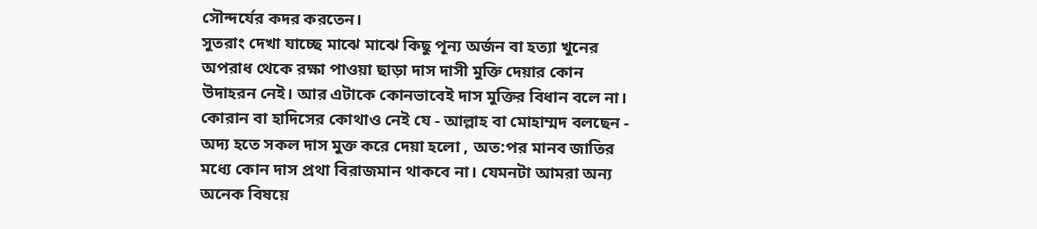সৌন্দর্যের কদর করতেন।
সুতরাং দেখা যাচ্ছে মাঝে মাঝে কিছু পূন্য অর্জন বা হত্যা খুনের অপরাধ থেকে রক্ষা পাওয়া ছাড়া দাস দাসী মুক্তি দেয়ার কোন উদাহরন নেই। আর এটাকে কোনভাবেই দাস মুক্তির বিধান বলে না। কোরান বা হাদিসের কোথাও নেই যে - আল্লাহ বা মোহাম্মদ বলছেন - অদ্য হতে সকল দাস মুক্ত করে দেয়া হলো , অত:পর মানব জাতির মধ্যে কোন দাস প্রথা বিরাজমান থাকবে না। যেমনটা আমরা অন্য অনেক বিষয়ে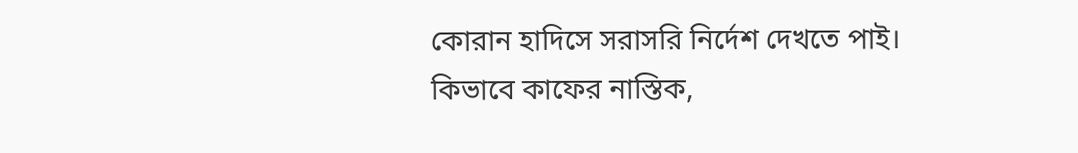কোরান হাদিসে সরাসরি নির্দেশ দেখতে পাই। কিভাবে কাফের নাস্তিক,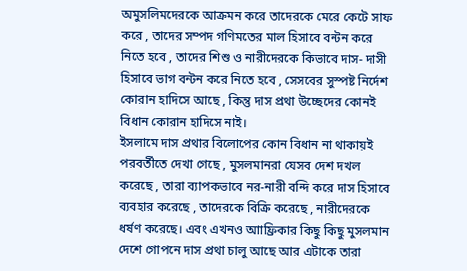অমুসলিমদেরকে আক্রমন করে তাদেরকে মেরে কেটে সাফ করে , তাদের সম্পদ গণিমতের মাল হিসাবে বন্টন করে নিতে হবে , তাদের শিশু ও নারীদেরকে কিভাবে দাস- দাসী হিসাবে ভাগ বন্টন করে নিতে হবে , সেসবের সুস্পষ্ট নির্দেশ কোরান হাদিসে আছে , কিন্তু দাস প্রথা উচ্ছেদের কোনই বিধান কোরান হাদিসে নাই।
ইসলামে দাস প্রথার বিলোপের কোন বিধান না থাকায়ই পরবর্তীতে দেখা গেছে , মুসলমানরা যেসব দেশ দখল করেছে , তারা ব্যাপকভাবে নর-নারী বন্দি করে দাস হিসাবে ব্যবহার করেছে , তাদেরকে বিক্রি করেছে , নারীদেরকে ধর্ষণ করেছে। এবং এখনও আাফ্রিকার কিছু কিছু মুসলমান দেশে গোপনে দাস প্রথা চালু আছে আর এটাকে তারা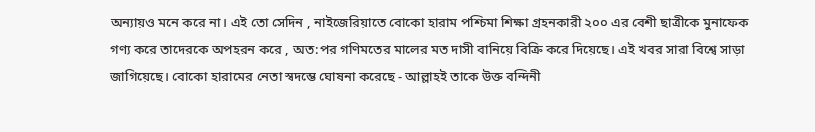অন্যায়ও মনে করে না। এই তো সেদিন , নাইজেরিয়াতে বোকো হারাম পশ্চিমা শিক্ষা গ্রহনকারী ২০০ এর বেশী ছাত্রীকে মুনাফেক গণ্য করে তাদেরকে অপহরন করে , অত:পর গণিমতের মালের মত দাসী বানিয়ে বিক্রি করে দিয়েছে। এই খবর সারা বিশ্বে সাড়া জাগিয়েছে। বোকো হারামের নেতা স্বদম্ভে ঘোষনা করেছে - আল্লাহই তাকে উক্ত বন্দিনী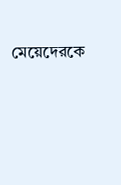মেয়েদেরকে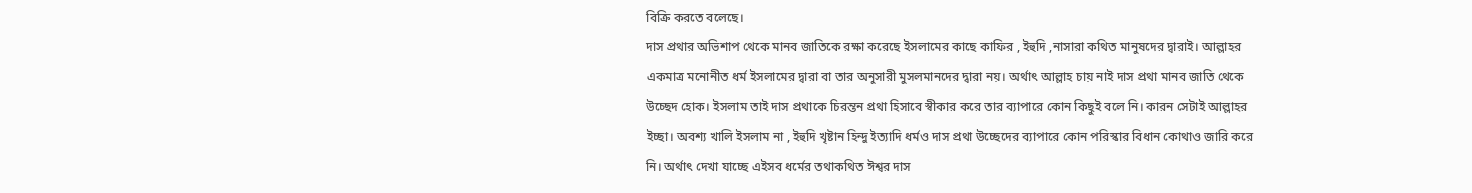বিক্রি করতে বলেছে।
দাস প্রথার অভিশাপ থেকে মানব জাতিকে রক্ষা করেছে ইসলামের কাছে কাফির , ইহুদি ,নাসারা কথিত মানুষদের দ্বারাই। আল্লাহর একমাত্র মনোনীত ধর্ম ইসলামের দ্বারা বা তার অনুসারী মুসলমানদের দ্বারা নয়। অর্থাৎ আল্লাহ চায় নাই দাস প্রথা মানব জাতি থেকে উচ্ছেদ হোক। ইসলাম তাই দাস প্রথাকে চিরন্তন প্রথা হিসাবে স্বীকার করে তার ব্যাপারে কোন কিছুই বলে নি। কারন সেটাই আল্লাহর ইচ্ছা। অবশ্য খালি ইসলাম না , ইহুদি খৃষ্টান হিন্দু ইত্যাদি ধর্মও দাস প্রথা উচ্ছেদের ব্যাপারে কোন পরিস্কার বিধান কোথাও জারি করে নি। অর্থাৎ দেখা যাচ্ছে এইসব ধর্মের তথাকথিত ঈশ্বর দাস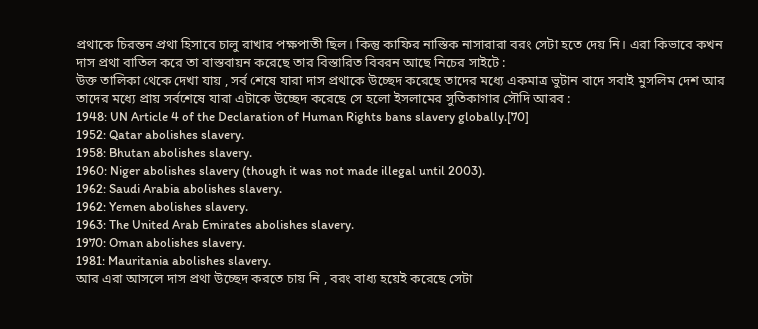প্রথাকে চিরন্তন প্রথা হিসাবে চালু রাখার পক্ষপাতী ছিল। কিন্তু কাফির নাস্তিক নাসারারা বরং সেটা হতে দেয় নি। এরা কিভাবে কখন দাস প্রথা বাতিল করে তা বাস্তবায়ন করেছে তার বিস্তারিত বিবরন আছে নিচের সাইটে :
উক্ত তালিকা থেকে দেখা যায় , সর্ব শেষে যারা দাস প্রথাকে উচ্ছেদ করেছে তাদের মধ্যে একমাত্র ভুটান বাদে সবাই মুসলিম দেশ আর তাদের মধ্যে প্রায় সর্বশেষে যারা এটাকে উচ্ছেদ করেছে সে হলো ইসলামের সুতিকাগার সৌদি আরব :
1948: UN Article 4 of the Declaration of Human Rights bans slavery globally.[70]
1952: Qatar abolishes slavery.
1958: Bhutan abolishes slavery.
1960: Niger abolishes slavery (though it was not made illegal until 2003).
1962: Saudi Arabia abolishes slavery.
1962: Yemen abolishes slavery.
1963: The United Arab Emirates abolishes slavery.
1970: Oman abolishes slavery.
1981: Mauritania abolishes slavery.
আর এরা আসলে দাস প্রথা উচ্ছেদ করতে চায় নি , বরং বাধ্য হয়েই করেছে সেটা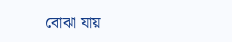বোঝা যায়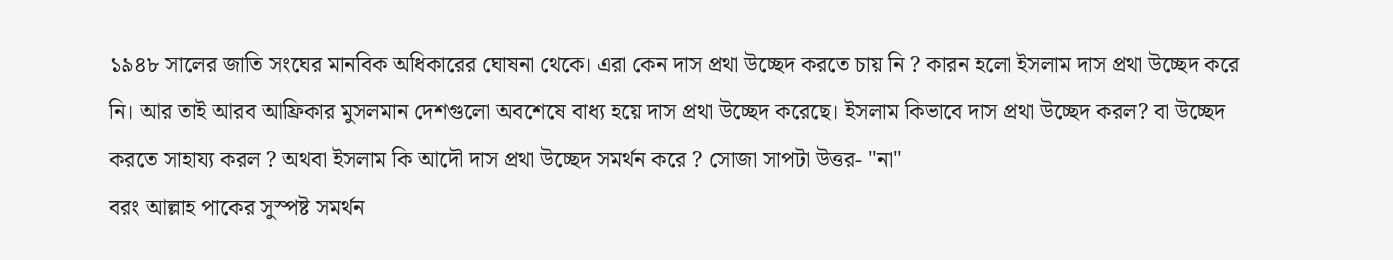১৯৪৮ সালের জাতি সংঘের মানবিক অধিকারের ঘোষনা থেকে। এরা কেন দাস প্রথা উচ্ছেদ করতে চায় নি ? কারন হলো ইসলাম দাস প্রথা উচ্ছেদ করে নি। আর তাই আরব আফ্রিকার মুসলমান দেশগুলো অবশেষে বাধ্য হয়ে দাস প্রথা উচ্ছেদ করেছে। ইসলাম কিভাবে দাস প্রথা উচ্ছেদ করল? বা উচ্ছেদ করতে সাহায্য করল ? অথবা ইসলাম কি আদৌ দাস প্রথা উচ্ছেদ সমর্থন করে ? সোজা সাপটা উত্তর- "না"
বরং আল্লাহ পাকের সুস্পষ্ট সমর্থন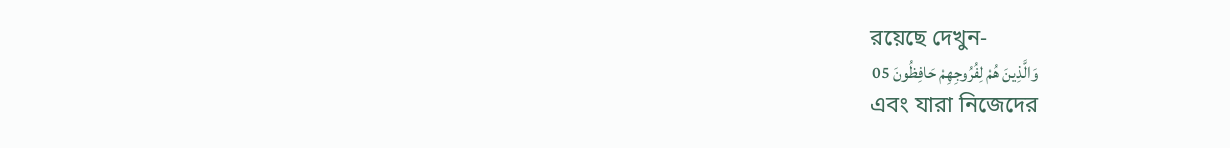রয়েছে দেখুন-
وَالَّذِينَ هُمْ لِفُرُوجِهِمْ حَافِظُونَ 05
এবং যারা নিজেদের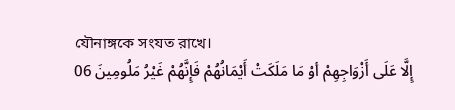যৌনাঙ্গকে সংযত রাখে।
إِلَّا عَلَى أَزْوَاجِهِمْ أوْ مَا مَلَكَتْ أَيْمَانُهُمْ فَإِنَّهُمْ غَيْرُ مَلُومِينَ 06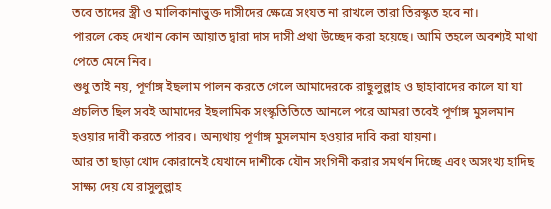তবে তাদের স্ত্রী ও মালিকানাভুক্ত দাসীদের ক্ষেত্রে সংযত না রাখলে তারা তিরস্কৃত হবে না।
পারলে কেহ দেখান কোন আয়াত দ্বারা দাস দাসী প্রথা উচ্ছেদ করা হয়েছে। আমি তহলে অবশ্যই মাথা পেতে মেনে নিব।
শুধু তাই নয়, পূর্ণাঙ্গ ইছলাম পালন করতে গেলে আমাদেরকে রাছুলুল্লাহ ও ছাহাবাদের কালে যা যা প্রচলিত ছিল সবই আমাদের ইছলামিক সংস্কৃতিতিতে আনলে পরে আমরা তবেই পূর্ণাঙ্গ মুসলমান হওয়ার দাবী করতে পারব। অন্যথায় পূর্ণাঙ্গ মুসলমান হওয়ার দাবি করা যায়না।
আর তা ছাড়া খোদ কোরানেই যেখানে দাশীকে যৌন সংগিনী করার সমর্থন দিচ্ছে এবং অসংখ্য হাদিছ সাক্ষ্য দেয় যে রাসুলুল্লাহ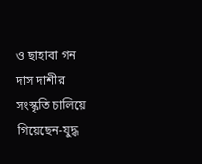ও ছাহাবা গন দাস দাশীর সংস্কৃতি চালিয়ে গিয়েছেন-যুদ্ধ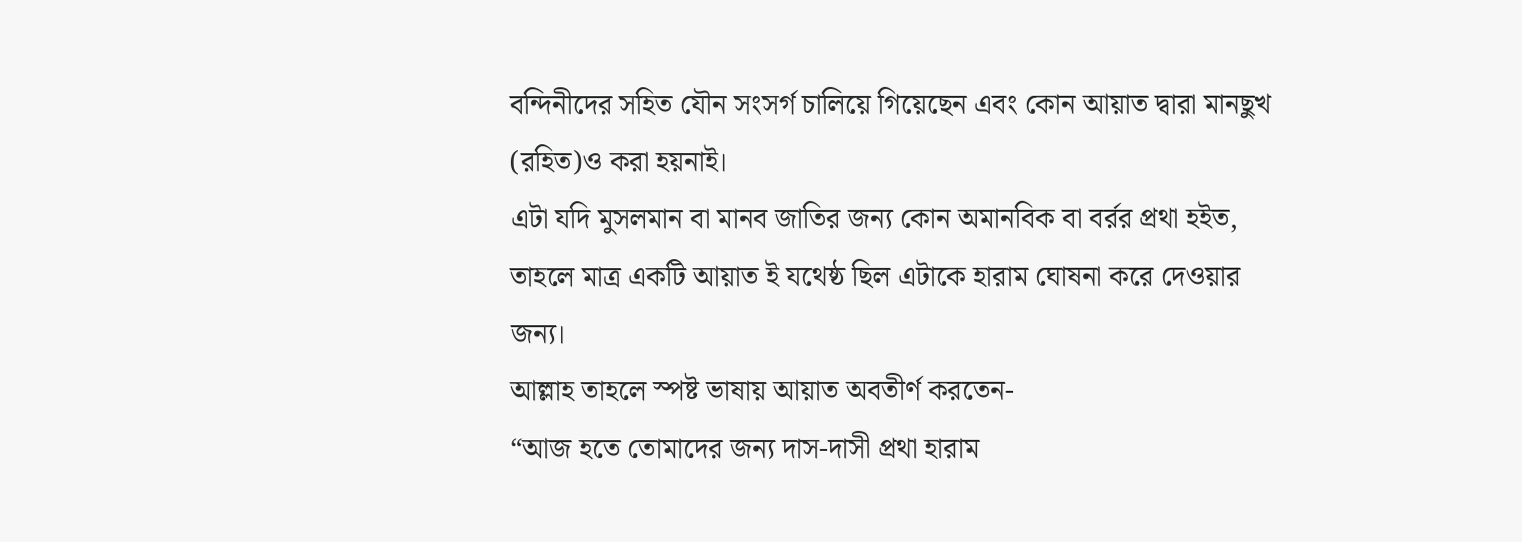বন্দিনীদের সহিত যৌন সংসর্গ চালিয়ে গিয়েছেন এবং কোন আয়াত দ্বারা মানছুখ (রহিত)ও করা হয়নাই।
এটা যদি মুসলমান বা মানব জাতির জন্য কোন অমানবিক বা বর্রর প্রথা হইত, তাহলে মাত্র একটি আয়াত ই যথেষ্ঠ ছিল এটাকে হারাম ঘোষনা করে দেওয়ার জন্য।
আল্লাহ তাহলে স্পষ্ট ভাষায় আয়াত অবতীর্ণ করতেন-
“আজ হতে তোমাদের জন্য দাস-দাসী প্রথা হারাম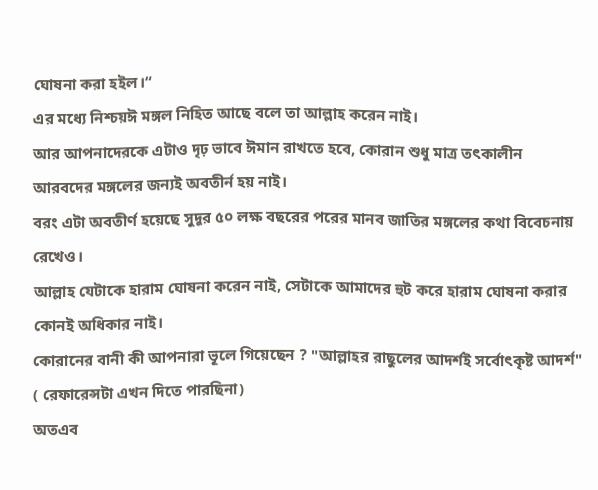ঘোষনা করা হইল।“
এর মধ্যে নিশ্চয়ঈ মঙ্গল নিহিত আছে বলে তা আল্লাহ করেন নাই।
আর আপনাদেরকে এটাও দৃঢ় ভাবে ঈমান রাখতে হবে, কোরান শুধু মাত্র তৎকালীন আরবদের মঙ্গলের জন্যই অবতীর্ন হয় নাই।
বরং এটা অবতীর্ণ হয়েছে সুদূর ৫০ লক্ষ বছরের পরের মানব জাতির মঙ্গলের কথা বিবেচনায় রেখেও।
আল্লাহ যেটাকে হারাম ঘোষনা করেন নাই, সেটাকে আমাদের হুট করে হারাম ঘোষনা করার কোনই অধিকার নাই।
কোরানের বানী কী আপনারা ভূলে গিয়েছেন ? "আল্লাহর রাছুলের আদর্শই সর্বোৎকৃষ্ট আদর্শ" ( রেফারেন্সটা এখন দিতে পারছিনা)
অতএব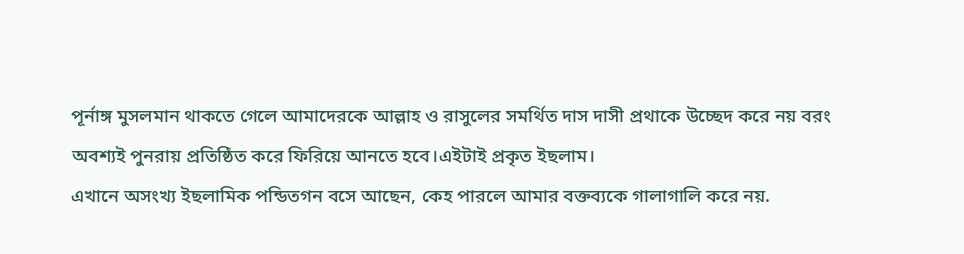পূর্নাঙ্গ মুসলমান থাকতে গেলে আমাদেরকে আল্লাহ ও রাসুলের সমর্থিত দাস দাসী প্রথাকে উচ্ছেদ করে নয় বরং অবশ্যই পুনরায় প্রতিষ্ঠিত করে ফিরিয়ে আনতে হবে।এইটাই প্রকৃত ইছলাম।
এখানে অসংখ্য ইছলামিক পন্ডিতগন বসে আছেন, কেহ পারলে আমার বক্তব্যকে গালাগালি করে নয়.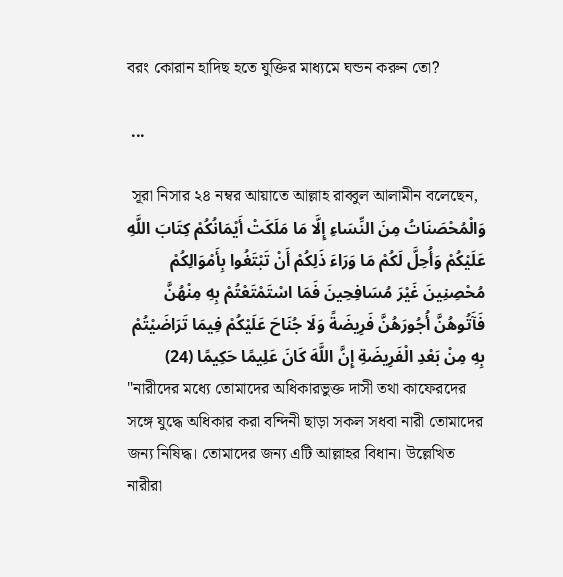বরং কোরান হাদিছ হতে যুক্তির মাধ্যমে ঘন্ডন করুন তো?

 ...

 সূরা নিসার ২৪ নম্বর আয়াতে আল্লাহ রাব্বুল আলামীন বলেছেন,
وَالْمُحْصَنَاتُ مِنَ النِّسَاءِ إِلَّا مَا مَلَكَتْ أَيْمَانُكُمْ كِتَابَ اللَّهِ عَلَيْكُمْ وَأُحِلَّ لَكُمْ مَا وَرَاءَ ذَلِكُمْ أَنْ تَبْتَغُوا بِأَمْوَالِكُمْ مُحْصِنِينَ غَيْرَ مُسَافِحِينَ فَمَا اسْتَمْتَعْتُمْ بِهِ مِنْهُنَّ فَآَتُوهُنَّ أُجُورَهُنَّ فَرِيضَةً وَلَا جُنَاحَ عَلَيْكُمْ فِيمَا تَرَاضَيْتُمْ بِهِ مِنْ بَعْدِ الْفَرِيضَةِ إِنَّ اللَّهَ كَانَ عَلِيمًا حَكِيمًا (24)
"নারীদের মধ্যে তোমাদের অধিকারভুক্ত দাসী তথা কাফেরদের সঙ্গে যুদ্ধে অধিকার করা বন্দিনী ছাড়া সকল সধবা নারী তোমাদের জন্য নিষিদ্ধ। তোমাদের জন্য এটি আল্লাহর বিধান। উল্লেখিত নারীরা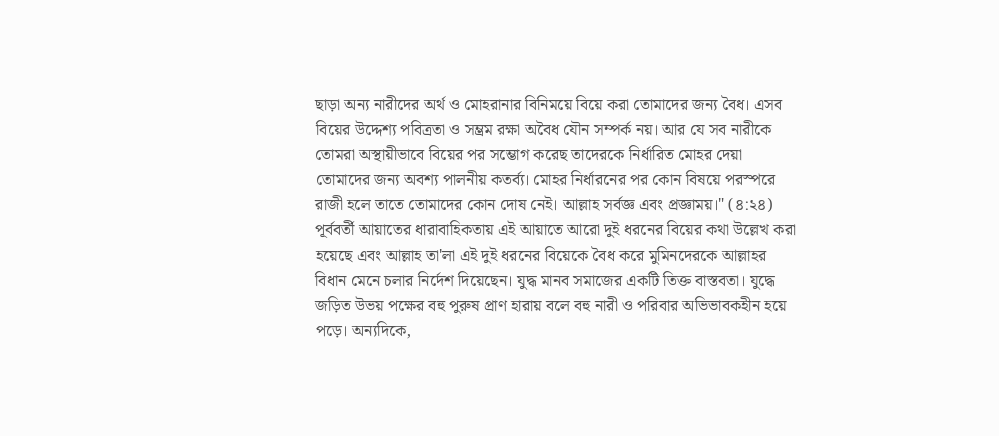ছাড়া অন্য নারীদের অর্থ ও মোহরানার বিনিময়ে বিয়ে করা তোমাদের জন্য বৈধ। এসব বিয়ের উদ্দেশ্য পবিত্রতা ও সম্ভ্রম রক্ষা অবৈধ যৌন সম্পর্ক নয়। আর যে সব নারীকে তোমরা অস্থায়ীভাবে বিয়ের পর সম্ভোগ করেছ তাদেরকে নির্ধারিত মোহর দেয়া তোমাদের জন্য অবশ্য পালনীয় কতর্ব্য। মোহর নির্ধারনের পর কোন বিষয়ে পরস্পরে রাজী হলে তাতে তোমাদের কোন দোষ নেই। আল্লাহ সর্বজ্ঞ এবং প্রজ্ঞাময়।" (৪:২৪)
পূর্ববর্তী আয়াতের ধারাবাহিকতায় এই আয়াতে আরো দুই ধরনের বিয়ের কথা উল্লেখ করা হয়েছে এবং আল্লাহ তা'লা এই দুই ধরনের বিয়েকে বৈধ করে মুমিনদেরকে আল্লাহর বিধান মেনে চলার নির্দেশ দিয়েছেন। যুদ্ধ মানব সমাজের একটি তিক্ত বাস্তবতা। যুদ্ধে জড়িত উভয় পক্ষের বহু পুরুষ প্রাণ হারায় বলে বহু নারী ও পরিবার অভিভাবকহীন হয়ে পড়ে। অন্যদিকে,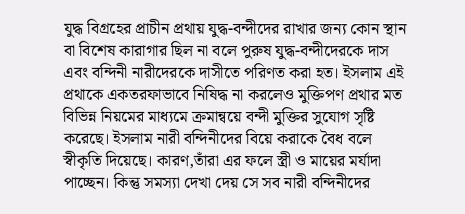যুদ্ধ বিগ্রহের প্রাচীন প্রথায় যুদ্ধ-বন্দীদের রাখার জন্য কোন স্থান বা বিশেষ কারাগার ছিল না বলে পুরুষ যুদ্ধ-বন্দীদেরকে দাস এবং বন্দিনী নারীদেরকে দাসীতে পরিণত করা হত। ইসলাম এই প্রথাকে একতরফাভাবে নিষিদ্ধ না করলেও মুক্তিপণ প্রথার মত বিভিন্ন নিয়মের মাধ্যমে ক্রমান্বয়ে বন্দী মুক্তির সুযোগ সৃষ্টি করেছে। ইসলাম নারী বন্দিনীদের বিয়ে করাকে বৈধ বলে স্বীকৃতি দিয়েছে। কারণ,তাঁরা এর ফলে স্ত্রী ও মায়ের মর্যাদা পাচ্ছেন। কিন্তু সমস্যা দেখা দেয় সে সব নারী বন্দিনীদের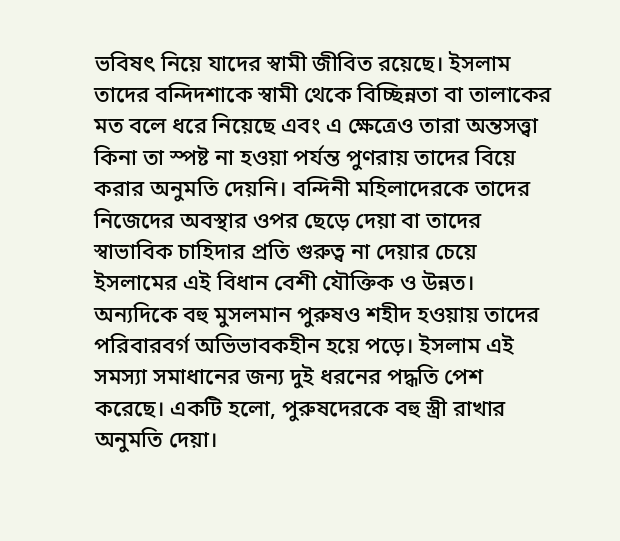ভবিষৎ নিয়ে যাদের স্বামী জীবিত রয়েছে। ইসলাম তাদের বন্দিদশাকে স্বামী থেকে বিচ্ছিন্নতা বা তালাকের মত বলে ধরে নিয়েছে এবং এ ক্ষেত্রেও তারা অন্তসত্ত্বা কিনা তা স্পষ্ট না হওয়া পর্যন্ত পুণরায় তাদের বিয়ে করার অনুমতি দেয়নি। বন্দিনী মহিলাদেরকে তাদের নিজেদের অবস্থার ওপর ছেড়ে দেয়া বা তাদের স্বাভাবিক চাহিদার প্রতি গুরুত্ব না দেয়ার চেয়ে ইসলামের এই বিধান বেশী যৌক্তিক ও উন্নত। অন্যদিকে বহু মুসলমান পুরুষও শহীদ হওয়ায় তাদের পরিবারবর্গ অভিভাবকহীন হয়ে পড়ে। ইসলাম এই সমস্যা সমাধানের জন্য দুই ধরনের পদ্ধতি পেশ করেছে। একটি হলো, পুরুষদেরকে বহু স্ত্রী রাখার অনুমতি দেয়া।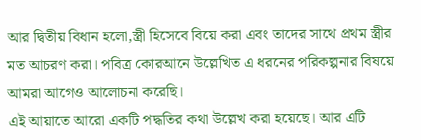আর দ্বিতীয় বিধান হলো,স্ত্রী হিসেবে বিয়ে করা এবং তাদের সাথে প্রথম স্ত্রীর মত আচরণ করা। পবিত্র কোরআনে উল্লেখিত এ ধরনের পরিকল্পনার বিষয়ে আমরা আগেও আলোচনা করেছি।
এই আয়াতে আরো একটি পদ্ধতির কথা উল্লেখ করা হয়েছে। আর এটি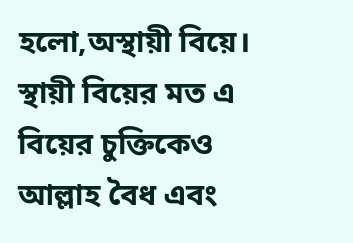হলো,অস্থায়ী বিয়ে। স্থায়ী বিয়ের মত এ বিয়ের চুক্তিকেও আল্লাহ বৈধ এবং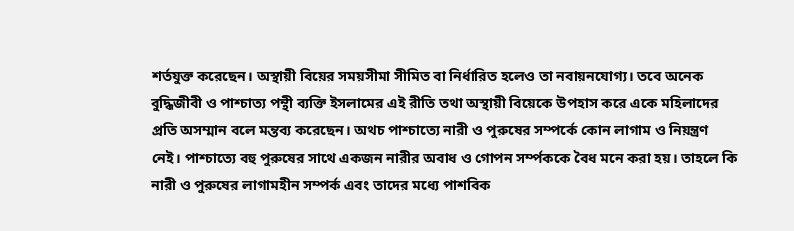শর্তযুক্ত করেছেন। অস্থায়ী বিয়ের সময়সীমা সীমিত বা নির্ধারিত হলেও তা নবায়নযোগ্য। তবে অনেক বুদ্ধিজীবী ও পাশ্চাত্য পন্থী ব্যক্তি ইসলামের এই রীতি তথা অস্থায়ী বিয়েকে উপহাস করে একে মহিলাদের প্রতি অসম্মান বলে মন্তব্য করেছেন। অথচ পাশ্চাত্যে নারী ও পুরুষের সম্পর্কে কোন লাগাম ও নিয়ন্ত্রণ নেই। পাশ্চাত্যে বহু পুরুষের সাথে একজন নারীর অবাধ ও গোপন সর্ম্পককে বৈধ মনে করা হয়। তাহলে কি নারী ও পুরুষের লাগামহীন সম্পর্ক এবং তাদের মধ্যে পাশবিক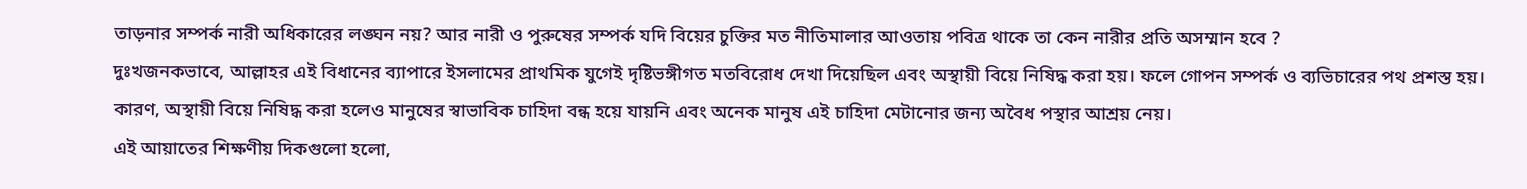তাড়নার সম্পর্ক নারী অধিকারের লঙ্ঘন নয়? আর নারী ও পুরুষের সম্পর্ক যদি বিয়ের চুক্তির মত নীতিমালার আওতায় পবিত্র থাকে তা কেন নারীর প্রতি অসম্মান হবে ?
দুঃখজনকভাবে, আল্লাহর এই বিধানের ব্যাপারে ইসলামের প্রাথমিক যুগেই দৃষ্টিভঙ্গীগত মতবিরোধ দেখা দিয়েছিল এবং অস্থায়ী বিয়ে নিষিদ্ধ করা হয়। ফলে গোপন সম্পর্ক ও ব্যভিচারের পথ প্রশস্ত হয়। কারণ, অস্থায়ী বিয়ে নিষিদ্ধ করা হলেও মানুষের স্বাভাবিক চাহিদা বন্ধ হয়ে যায়নি এবং অনেক মানুষ এই চাহিদা মেটানোর জন্য অবৈধ পস্থার আশ্রয় নেয়।
এই আয়াতের শিক্ষণীয় দিকগুলো হলো,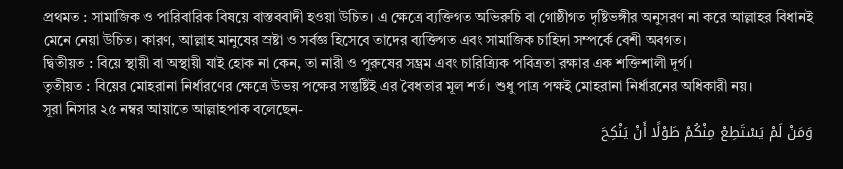প্রথমত : সামাজিক ও পারিবারিক বিষয়ে বাস্তববাদী হওয়া উচিত। এ ক্ষেত্রে ব্যক্তিগত অভিরুচি বা গোষ্ঠীগত দৃষ্টিভঙ্গীর অনুসরণ না করে আল্লাহর বিধানই মেনে নেয়া উচিত। কারণ, আল্লাহ মানুষের স্রষ্টা ও সর্বজ্ঞ হিসেবে তাদের ব্যক্তিগত এবং সামাজিক চাহিদা সম্পর্কে বেশী অবগত।
দ্বিতীয়ত : বিয়ে স্থায়ী বা অস্থায়ী যাই হোক না কেন, তা নারী ও পুরুষের সম্ভ্রম এবং চারিত্র্যিক পবিত্রতা রক্ষার এক শক্তিশালী দূর্গ।
তৃতীয়ত : বিয়ের মোহরানা নির্ধারণের ক্ষেত্রে উভয় পক্ষের সন্তুষ্টিই এর বৈধতার মূল শর্ত। শুধু পাত্র পক্ষই মোহরানা নির্ধারনের অধিকারী নয়।
সূরা নিসার ২৫ নম্বর আয়াতে আল্লাহপাক বলেছেন-
وَمَنْ لَمْ يَسْتَطِعْ مِنْكُمْ طَوْلًا أَنْ يَنْكِحَ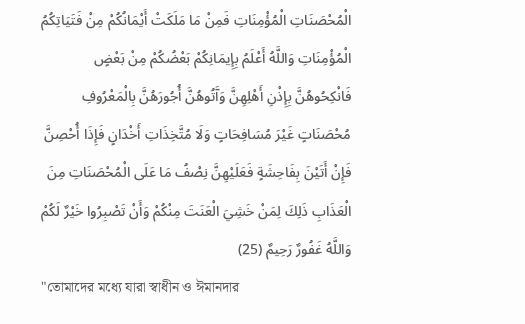الْمُحْصَنَاتِ الْمُؤْمِنَاتِ فَمِنْ مَا مَلَكَتْ أَيْمَانُكُمْ مِنْ فَتَيَاتِكُمُ الْمُؤْمِنَاتِ وَاللَّهُ أَعْلَمُ بِإِيمَانِكُمْ بَعْضُكُمْ مِنْ بَعْضٍ فَانْكِحُوهُنَّ بِإِذْنِ أَهْلِهِنَّ وَآَتُوهُنَّ أُجُورَهُنَّ بِالْمَعْرُوفِ مُحْصَنَاتٍ غَيْرَ مُسَافِحَاتٍ وَلَا مُتَّخِذَاتِ أَخْدَانٍ فَإِذَا أُحْصِنَّ فَإِنْ أَتَيْنَ بِفَاحِشَةٍ فَعَلَيْهِنَّ نِصْفُ مَا عَلَى الْمُحْصَنَاتِ مِنَ الْعَذَابِ ذَلِكَ لِمَنْ خَشِيَ الْعَنَتَ مِنْكُمْ وَأَنْ تَصْبِرُوا خَيْرٌ لَكُمْ وَاللَّهُ غَفُورٌ رَحِيمٌ (25)
"তোমাদের মধ্যে যারা স্বাধীন ও ঈমানদার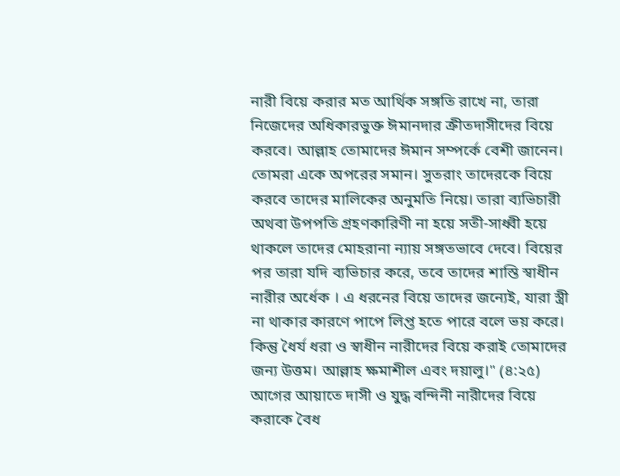নারী বিয়ে করার মত আর্থিক সঙ্গতি রাখে না, তারা নিজেদের অধিকারভুক্ত ঈমানদার ক্রীতদাসীদের বিয়ে করবে। আল্লাহ তোমাদের ঈমান সম্পর্কে বেশী জানেন। তোমরা একে অপরের সমান। সুতরাং তাদেরকে বিয়ে করবে তাদের মালিকের অনুমতি নিয়ে। তারা ব্যভিচারী অথবা উপপতি গ্রহণকারিণী না হয়ে সতী-সাধ্বী হয়ে থাকলে তাদের মোহরানা ন্যায় সঙ্গতভাবে দেবে। বিয়ের পর তারা যদি ব্যভিচার করে, তবে তাদের শাস্তি স্বাধীন নারীর অর্ধেক । এ ধরনের বিয়ে তাদের জন্যেই, যারা স্ত্রী না থাকার কারণে পাপে লিপ্ত হতে পারে বলে ভয় করে। কিন্তু ধৈর্য ধরা ও স্বাধীন নারীদের বিয়ে করাই তোমাদের জন্য উত্তম। আল্লাহ ক্ষমাশীল এবং দয়ালু।" (৪:২৫)
আগের আয়াতে দাসী ও যুদ্ধ বন্দিনী নারীদের বিয়ে করাকে বৈধ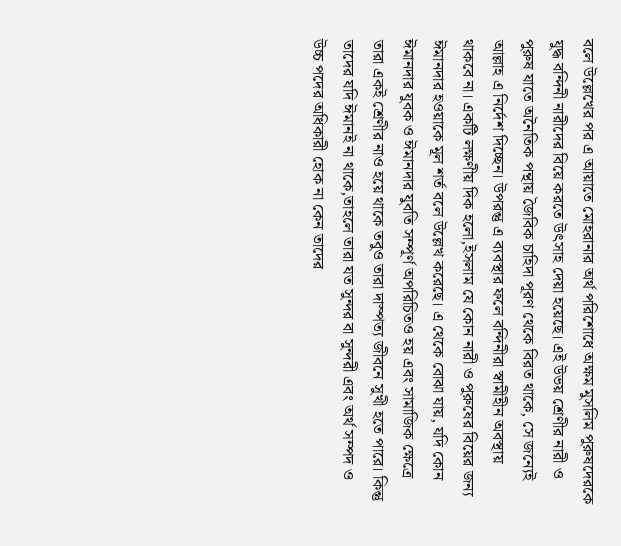বলে উল্লেখের পর এ আয়াতে মোহরানার অর্থ পরিশোধে অক্ষম মুসলিম পুরুষদেরকে যুদ্ধ বন্দিনী নারীদের বিয়ে করতে উৎসাহ দেয়া হয়েছে। এই উভয় শ্রেণীর নারী ও পুরুষ যাতে অনৈতিক পন্থায় জৈবিক চাহিদা পূরণ থেকে বিরত থাকে, সে জন্যেই আল্লাহ এ নির্দেশ দিচ্ছেন। উপরন্তু এ ব্যবস্থার ফলে বন্দিনীরা স্বামীহীন অবস্থায় থাকবে না। একটি লক্ষণীয় দিক হলো,ইসলাম যে কোন নারী ও পুরুষের বিয়ের জন্য ঈমানদার হওয়াকে মূল শর্ত বলে উল্লেখ করেছে। এ থেকে বোঝা যায়, যদি কোন ঈমানদার যুবক ও ঈমানদার যুবতি সম্পূর্ণ অপরিচিতও হয় এবং সামাজিক ক্ষেত্রে তারা একই শ্রেণীর নাও হয়ে থাকে তবুও তারা দাস্পত্য জীবনে সুখী হতে পারে। কিন্তু তাদের যদি ঈমানই না থাকে,তাহলে তারা যত সুন্দর বা সুন্দরী এবং অর্থ সম্পদ ও উচ্চ পদের অধিকারী হোক না কেন তাদের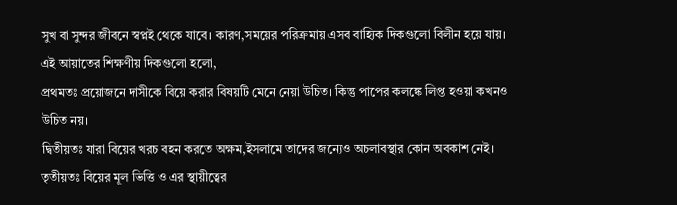সুখ বা সুন্দর জীবনে স্বপ্নই থেকে যাবে। কারণ,সময়ের পরিক্রমায় এসব বাহ্যিক দিকগুলো বিলীন হয়ে যায়।
এই আয়াতের শিক্ষণীয় দিকগুলো হলো,
প্রথমতঃ প্রয়োজনে দাসীকে বিয়ে করার বিষয়টি মেনে নেয়া উচিত। কিন্তু পাপের কলঙ্কে লিপ্ত হওয়া কখনও উচিত নয়।
দ্বিতীয়তঃ যারা বিয়ের খরচ বহন করতে অক্ষম,ইসলামে তাদের জন্যেও অচলাবস্থার কোন অবকাশ নেই।
তৃতীয়তঃ বিয়ের মূল ভিত্তি ও এর স্থায়ীত্বের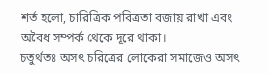শর্ত হলো, চারিত্রিক পবিত্রতা বজায় রাখা এবং অবৈধ সম্পর্ক থেকে দূরে থাকা।
চতুর্থতঃ অসৎ চরিত্রের লোকেরা সমাজেও অসৎ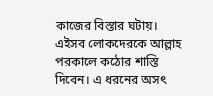কাজের বিস্তার ঘটায়। এইসব লোকদেরকে আল্লাহ পরকালে কঠোর শাস্তি দিবেন। এ ধরনের অসৎ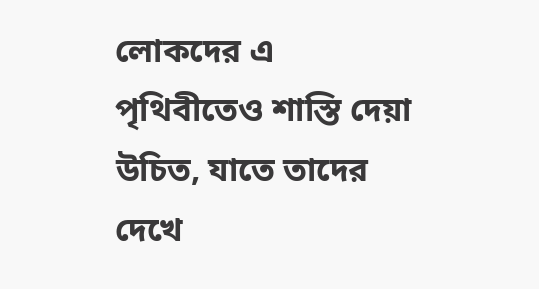লোকদের এ পৃথিবীতেও শাস্তি দেয়া উচিত, যাতে তাদের দেখে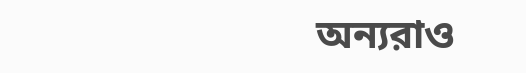অন্যরাও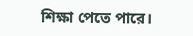শিক্ষা পেতে পারে।